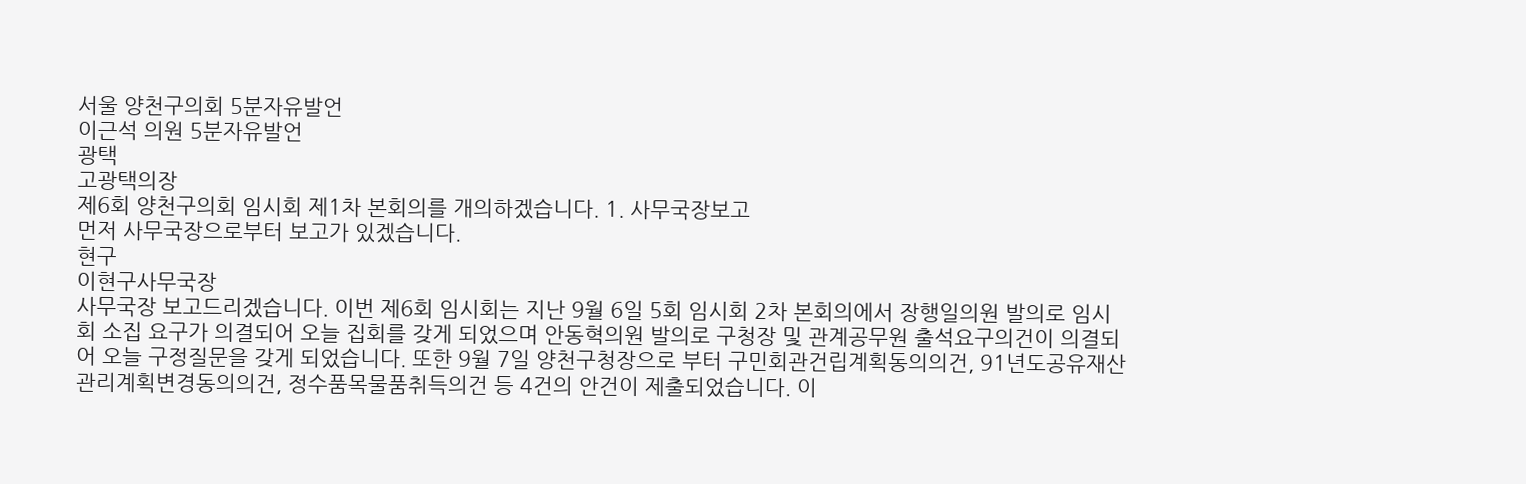서울 양천구의회 5분자유발언
이근석 의원 5분자유발언
광택
고광택의장
제6회 양천구의회 임시회 제1차 본회의를 개의하겠습니다. 1. 사무국장보고
먼저 사무국장으로부터 보고가 있겠습니다.
현구
이현구사무국장
사무국장 보고드리겠습니다. 이번 제6회 임시회는 지난 9월 6일 5회 임시회 2차 본회의에서 장행일의원 발의로 임시회 소집 요구가 의결되어 오늘 집회를 갖게 되었으며 안동혁의원 발의로 구청장 및 관계공무원 출석요구의건이 의결되어 오늘 구정질문을 갖게 되었습니다. 또한 9월 7일 양천구청장으로 부터 구민회관건립계획동의의건, 91년도공유재산관리계획변경동의의건, 정수품목물품취득의건 등 4건의 안건이 제출되었습니다. 이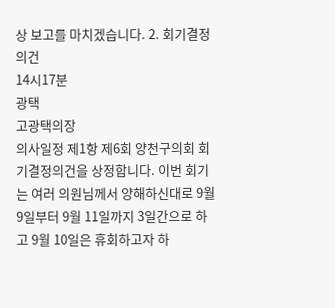상 보고를 마치겠습니다. 2. 회기결정의건
14시17분
광택
고광택의장
의사일정 제1항 제6회 양천구의회 회기결정의건을 상정합니다. 이번 회기는 여러 의원님께서 양해하신대로 9월 9일부터 9월 11일까지 3일간으로 하고 9월 10일은 휴회하고자 하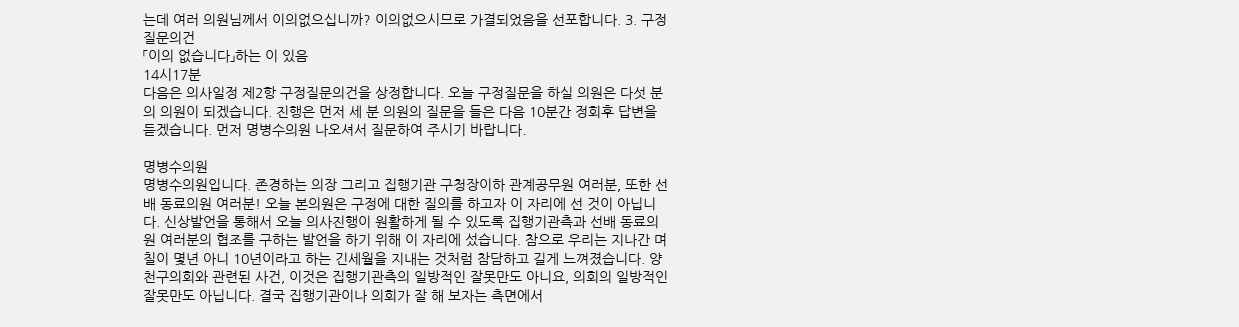는데 여러 의원님께서 이의없으십니까? 이의없으시므로 가결되었음을 선포합니다. 3. 구정질문의건
「이의 없습니다」하는 이 있음
14시17분
다음은 의사일정 제2항 구정질문의건을 상정합니다. 오늘 구정질문을 하실 의원은 다섯 분의 의원이 되겠습니다. 진행은 먼저 세 분 의원의 질문을 들은 다음 10분간 정회후 답변을 듣겠습니다. 먼저 명병수의원 나오셔서 질문하여 주시기 바랍니다.

명병수의원
명병수의원입니다. 존경하는 의장 그리고 집행기관 구청장이하 관계공무원 여러분, 또한 선배 동료의원 여러분! 오늘 본의원은 구정에 대한 질의를 하고자 이 자리에 선 것이 아닙니다. 신상발언을 통해서 오늘 의사진행이 원활하게 될 수 있도록 집행기관측과 선배 동료의원 여러분의 협조를 구하는 발언을 하기 위해 이 자리에 섰습니다. 참으로 우리는 지나간 며칠이 몇년 아니 10년이라고 하는 긴세월을 지내는 것처럼 참담하고 길게 느껴졌습니다. 양천구의회와 관련된 사건, 이것은 집행기관측의 일방적인 잘못만도 아니요, 의회의 일방적인 잘못만도 아닙니다. 결국 집행기관이나 의회가 잘 해 보자는 측면에서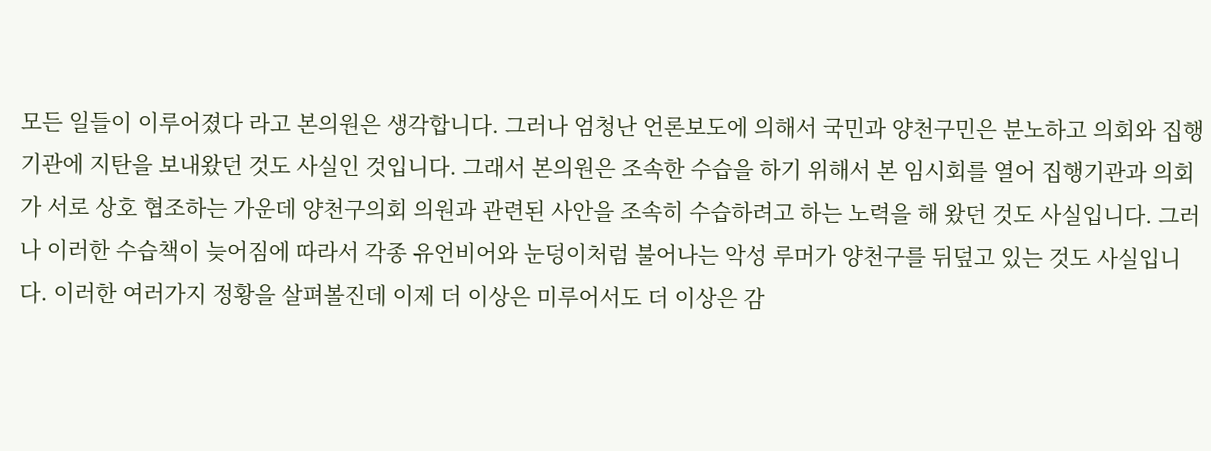모든 일들이 이루어졌다 라고 본의원은 생각합니다. 그러나 엄청난 언론보도에 의해서 국민과 양천구민은 분노하고 의회와 집행기관에 지탄을 보내왔던 것도 사실인 것입니다. 그래서 본의원은 조속한 수습을 하기 위해서 본 임시회를 열어 집행기관과 의회가 서로 상호 협조하는 가운데 양천구의회 의원과 관련된 사안을 조속히 수습하려고 하는 노력을 해 왔던 것도 사실입니다. 그러나 이러한 수습책이 늦어짐에 따라서 각종 유언비어와 눈덩이처럼 불어나는 악성 루머가 양천구를 뒤덮고 있는 것도 사실입니다. 이러한 여러가지 정황을 살펴볼진데 이제 더 이상은 미루어서도 더 이상은 감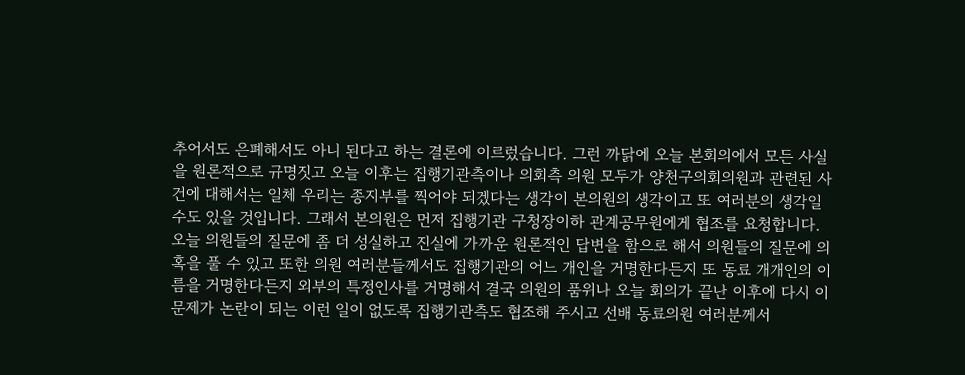추어서도 은폐해서도 아니 된다고 하는 결론에 이르렀습니다. 그런 까닭에 오늘 본회의에서 모든 사실을 원론적으로 규명짓고 오늘 이후는 집행기관측이나 의회측 의원 모두가 양천구의회의원과 관련된 사건에 대해서는 일체 우리는 종지부를 찍어야 되겠다는 생각이 본의원의 생각이고 또 여러분의 생각일 수도 있을 것입니다. 그래서 본의원은 먼저 집행기관 구청장이하 관계공무원에게 협조를 요청합니다. 오늘 의원들의 질문에 좀 더 성실하고 진실에 가까운 원론적인 답변을 함으로 해서 의원들의 질문에 의혹을 풀 수 있고 또한 의원 여러분들께서도 집행기관의 어느 개인을 거명한다든지 또 동료 개개인의 이름을 거명한다든지 외부의 특정인사를 거명해서 결국 의원의 품위나 오늘 회의가 끝난 이후에 다시 이 문제가 논란이 되는 이런 일이 없도록 집행기관측도 협조해 주시고 선배 동료의원 여러분께서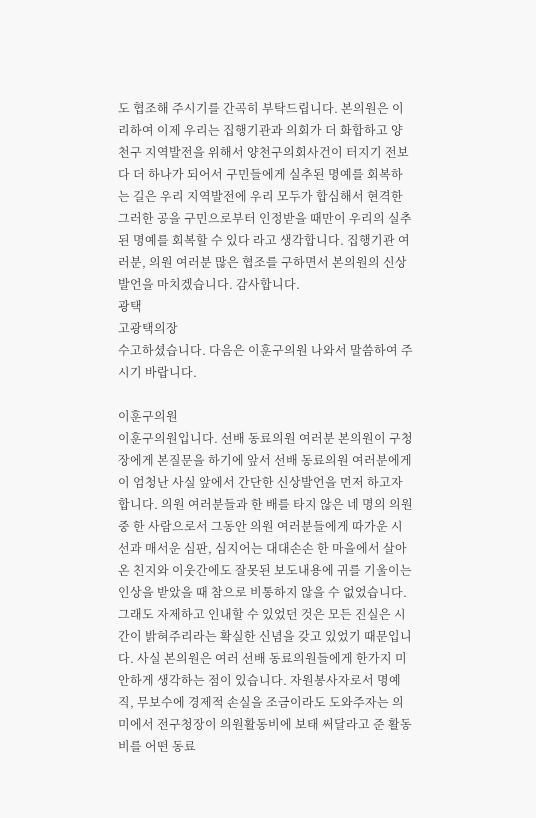도 협조해 주시기를 간곡히 부탁드립니다. 본의원은 이리하여 이제 우리는 집행기관과 의회가 더 화합하고 양천구 지역발전을 위해서 양천구의회사건이 터지기 전보다 더 하나가 되어서 구민들에게 실추된 명예를 회복하는 길은 우리 지역발전에 우리 모두가 합심해서 현격한 그러한 공을 구민으로부터 인정받을 때만이 우리의 실추된 명예를 회복할 수 있다 라고 생각합니다. 집행기관 여러분, 의원 여러분 많은 협조를 구하면서 본의원의 신상발언을 마치겠습니다. 감사합니다.
광택
고광택의장
수고하셨습니다. 다음은 이훈구의원 나와서 말씀하여 주시기 바랍니다.

이훈구의원
이훈구의원입니다. 선배 동료의원 여러분 본의원이 구청장에게 본질문을 하기에 앞서 선배 동료의원 여러분에게 이 엄청난 사실 앞에서 간단한 신상발언을 먼저 하고자 합니다. 의원 여러분들과 한 배를 타지 않은 네 명의 의원중 한 사람으로서 그동안 의원 여러분들에게 따가운 시선과 매서운 심판, 심지어는 대대손손 한 마을에서 살아온 친지와 이웃간에도 잘못된 보도내용에 귀를 기울이는 인상을 받았을 때 참으로 비통하지 않을 수 없었습니다. 그래도 자제하고 인내할 수 있었던 것은 모든 진실은 시간이 밝혀주리라는 확실한 신념을 갖고 있었기 때문입니다. 사실 본의원은 여러 선배 동료의원들에게 한가지 미안하게 생각하는 점이 있습니다. 자원봉사자로서 명예직, 무보수에 경제적 손실을 조금이라도 도와주자는 의미에서 전구청장이 의원활동비에 보태 써달라고 준 활동비를 어떤 동료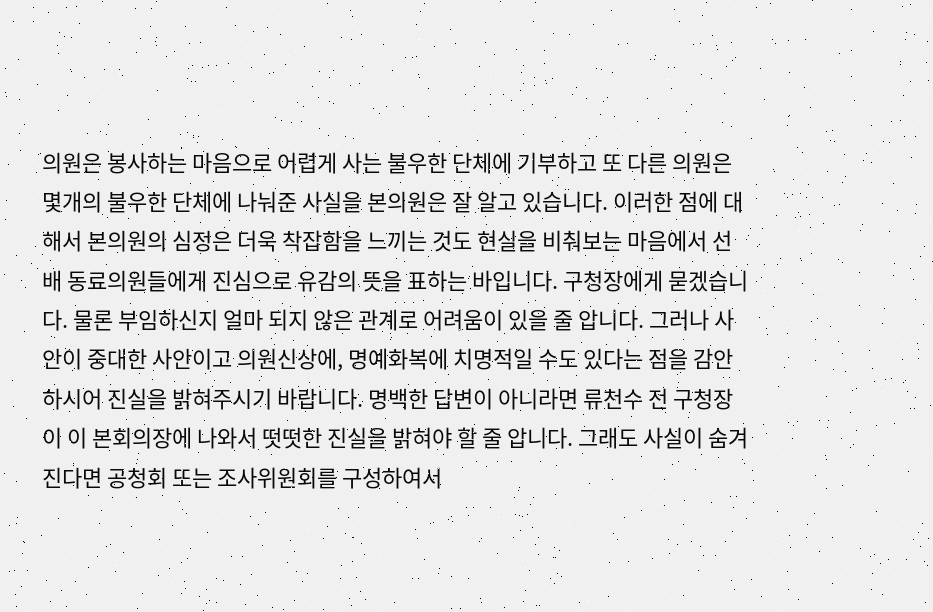의원은 봉사하는 마음으로 어렵게 사는 불우한 단체에 기부하고 또 다른 의원은 몇개의 불우한 단체에 나눠준 사실을 본의원은 잘 알고 있습니다. 이러한 점에 대해서 본의원의 심정은 더욱 착잡함을 느끼는 것도 현실을 비춰보는 마음에서 선배 동료의원들에게 진심으로 유감의 뜻을 표하는 바입니다. 구청장에게 묻겠습니다. 물론 부임하신지 얼마 되지 않은 관계로 어려움이 있을 줄 압니다. 그러나 사안이 중대한 사안이고 의원신상에, 명예화복에 치명적일 수도 있다는 점을 감안하시어 진실을 밝혀주시기 바랍니다. 명백한 답변이 아니라면 류천수 전 구청장이 이 본회의장에 나와서 떳떳한 진실을 밝혀야 할 줄 압니다. 그래도 사실이 숨겨진다면 공청회 또는 조사위원회를 구성하여서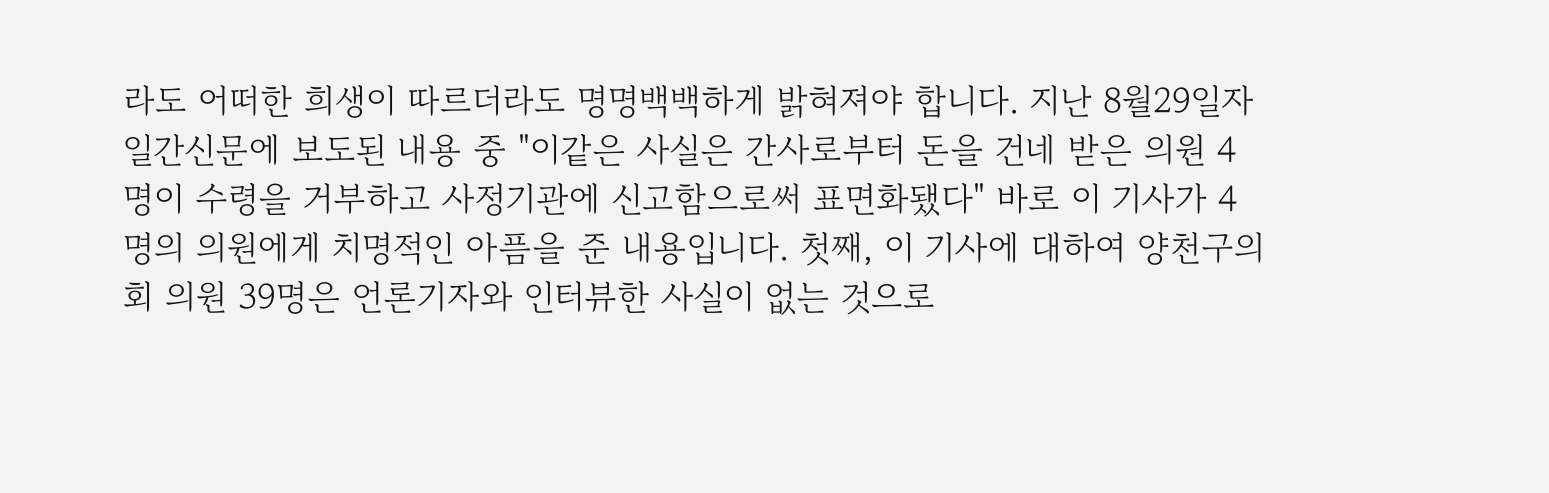라도 어떠한 희생이 따르더라도 명명백백하게 밝혀져야 합니다. 지난 8월29일자 일간신문에 보도된 내용 중 "이같은 사실은 간사로부터 돈을 건네 받은 의원 4명이 수령을 거부하고 사정기관에 신고함으로써 표면화됐다" 바로 이 기사가 4명의 의원에게 치명적인 아픔을 준 내용입니다. 첫째, 이 기사에 대하여 양천구의회 의원 39명은 언론기자와 인터뷰한 사실이 없는 것으로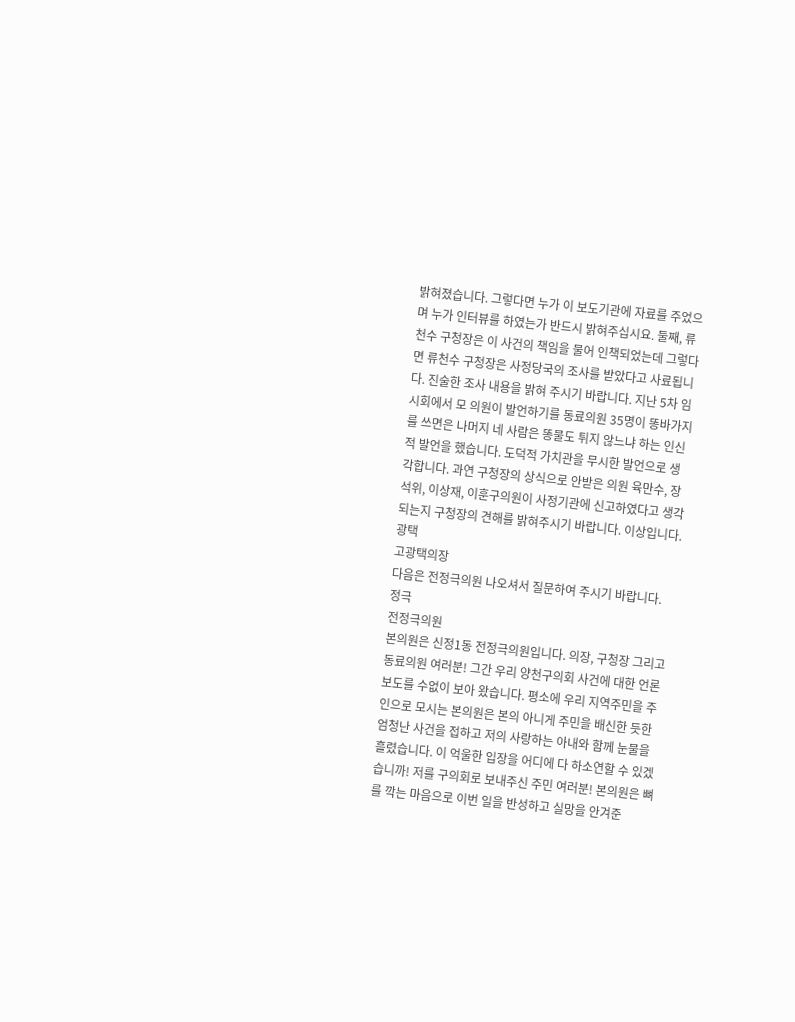밝혀졌습니다. 그렇다면 누가 이 보도기관에 자료를 주었으며 누가 인터뷰를 하였는가 반드시 밝혀주십시요. 둘째, 류천수 구청장은 이 사건의 책임을 물어 인책되었는데 그렇다면 류천수 구청장은 사정당국의 조사를 받았다고 사료됩니다. 진술한 조사 내용을 밝혀 주시기 바랍니다. 지난 5차 임시회에서 모 의원이 발언하기를 동료의원 35명이 똥바가지를 쓰면은 나머지 네 사람은 똥물도 튀지 않느냐 하는 인신적 발언을 했습니다. 도덕적 가치관을 무시한 발언으로 생각합니다. 과연 구청장의 상식으로 안받은 의원 육만수, 장석위, 이상재, 이훈구의원이 사정기관에 신고하였다고 생각되는지 구청장의 견해를 밝혀주시기 바랍니다. 이상입니다.
광택
고광택의장
다음은 전정극의원 나오셔서 질문하여 주시기 바랍니다.
정극
전정극의원
본의원은 신정1동 전정극의원입니다. 의장, 구청장 그리고 동료의원 여러분! 그간 우리 양천구의회 사건에 대한 언론보도를 수없이 보아 왔습니다. 평소에 우리 지역주민을 주인으로 모시는 본의원은 본의 아니게 주민을 배신한 듯한 엄청난 사건을 접하고 저의 사랑하는 아내와 함께 눈물을 흘렸습니다. 이 억울한 입장을 어디에 다 하소연할 수 있겠습니까! 저를 구의회로 보내주신 주민 여러분! 본의원은 뼈를 깍는 마음으로 이번 일을 반성하고 실망을 안겨준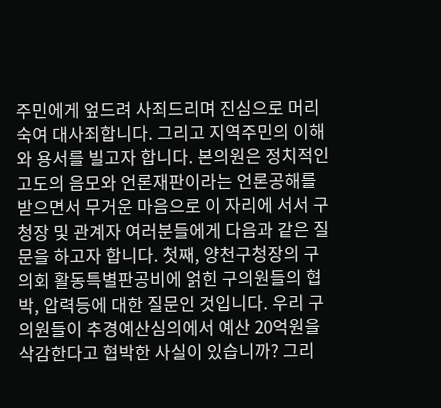주민에게 엎드려 사죄드리며 진심으로 머리숙여 대사죄합니다. 그리고 지역주민의 이해와 용서를 빌고자 합니다. 본의원은 정치적인 고도의 음모와 언론재판이라는 언론공해를 받으면서 무거운 마음으로 이 자리에 서서 구청장 및 관계자 여러분들에게 다음과 같은 질문을 하고자 합니다. 첫째, 양천구청장의 구의회 활동특별판공비에 얽힌 구의원들의 협박, 압력등에 대한 질문인 것입니다. 우리 구의원들이 추경예산심의에서 예산 20억원을 삭감한다고 협박한 사실이 있습니까? 그리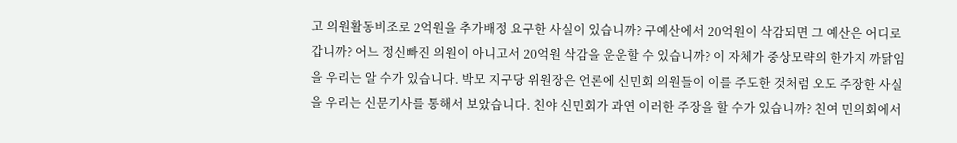고 의원활동비조로 2억원을 추가배정 요구한 사실이 있습니까? 구예산에서 20억원이 삭감되면 그 예산은 어디로 갑니까? 어느 정신빠진 의원이 아니고서 20억원 삭감을 운운할 수 있습니까? 이 자체가 중상모략의 한가지 까닭임을 우리는 알 수가 있습니다. 박모 지구당 위원장은 언론에 신민회 의원들이 이를 주도한 것처럼 오도 주장한 사실을 우리는 신문기사를 통해서 보았습니다. 친야 신민회가 과연 이러한 주장을 할 수가 있습니까? 친여 민의회에서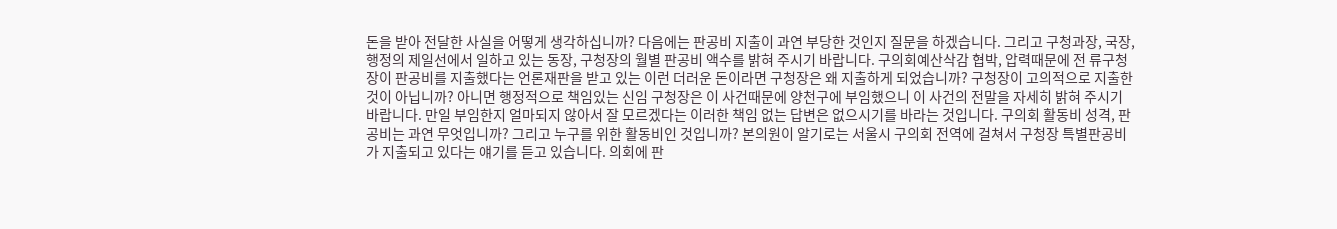돈을 받아 전달한 사실을 어떻게 생각하십니까? 다음에는 판공비 지출이 과연 부당한 것인지 질문을 하겠습니다. 그리고 구청과장, 국장, 행정의 제일선에서 일하고 있는 동장, 구청장의 월별 판공비 액수를 밝혀 주시기 바랍니다. 구의회예산삭감 협박, 압력때문에 전 류구청장이 판공비를 지출했다는 언론재판을 받고 있는 이런 더러운 돈이라면 구청장은 왜 지출하게 되었습니까? 구청장이 고의적으로 지출한 것이 아닙니까? 아니면 행정적으로 책임있는 신임 구청장은 이 사건때문에 양천구에 부임했으니 이 사건의 전말을 자세히 밝혀 주시기 바랍니다. 만일 부임한지 얼마되지 않아서 잘 모르겠다는 이러한 책임 없는 답변은 없으시기를 바라는 것입니다. 구의회 활동비 성격, 판공비는 과연 무엇입니까? 그리고 누구를 위한 활동비인 것입니까? 본의원이 알기로는 서울시 구의회 전역에 걸쳐서 구청장 특별판공비가 지출되고 있다는 얘기를 듣고 있습니다. 의회에 판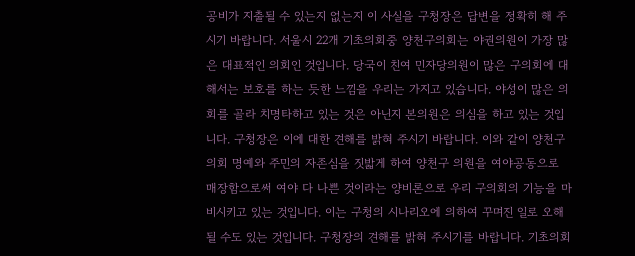공비가 지출될 수 있는지 없는지 이 사실을 구청장은 답변을 정확히 해 주시기 바랍니다. 서울시 22개 기초의회중 양천구의회는 야권의원이 가장 많은 대표적인 의회인 것입니다. 당국이 친여 민자당의원이 많은 구의회에 대해서는 보호를 하는 듯한 느낌을 우리는 가지고 있습니다. 야성이 많은 의회를 골라 치명타하고 있는 것은 아닌지 본의원은 의심을 하고 있는 것입니다. 구청장은 이에 대한 견해를 밝혀 주시기 바랍니다. 이와 같이 양천구의회 명예와 주민의 자존심을 짓밟게 하여 양천구 의원을 여야공동으로 매장함으로써 여야 다 나쁜 것이라는 양비론으로 우리 구의회의 기능을 마비시키고 있는 것입니다. 이는 구청의 시나리오에 의하여 꾸며진 일로 오해될 수도 있는 것입니다. 구청장의 견해를 밝혀 주시기를 바랍니다. 기초의회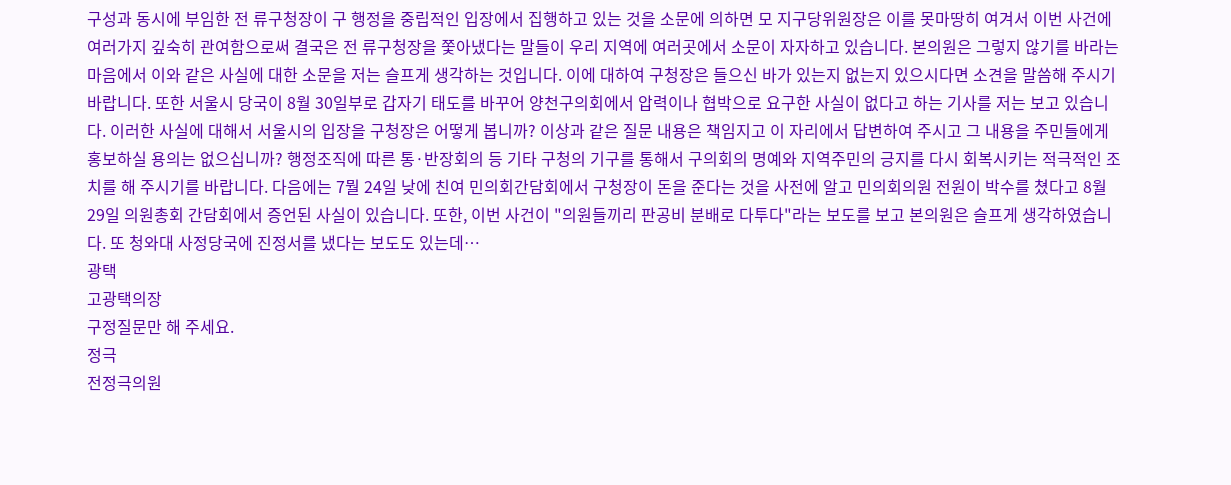구성과 동시에 부임한 전 류구청장이 구 행정을 중립적인 입장에서 집행하고 있는 것을 소문에 의하면 모 지구당위원장은 이를 못마땅히 여겨서 이번 사건에 여러가지 깊숙히 관여함으로써 결국은 전 류구청장을 쫓아냈다는 말들이 우리 지역에 여러곳에서 소문이 자자하고 있습니다. 본의원은 그렇지 않기를 바라는 마음에서 이와 같은 사실에 대한 소문을 저는 슬프게 생각하는 것입니다. 이에 대하여 구청장은 들으신 바가 있는지 없는지 있으시다면 소견을 말씀해 주시기 바랍니다. 또한 서울시 당국이 8월 30일부로 갑자기 태도를 바꾸어 양천구의회에서 압력이나 협박으로 요구한 사실이 없다고 하는 기사를 저는 보고 있습니다. 이러한 사실에 대해서 서울시의 입장을 구청장은 어떻게 봅니까? 이상과 같은 질문 내용은 책임지고 이 자리에서 답변하여 주시고 그 내용을 주민들에게 홍보하실 용의는 없으십니까? 행정조직에 따른 통·반장회의 등 기타 구청의 기구를 통해서 구의회의 명예와 지역주민의 긍지를 다시 회복시키는 적극적인 조치를 해 주시기를 바랍니다. 다음에는 7뭘 24일 낮에 친여 민의회간담회에서 구청장이 돈을 준다는 것을 사전에 알고 민의회의원 전원이 박수를 쳤다고 8월 29일 의원총회 간담회에서 증언된 사실이 있습니다. 또한, 이번 사건이 "의원들끼리 판공비 분배로 다투다"라는 보도를 보고 본의원은 슬프게 생각하였습니다. 또 청와대 사정당국에 진정서를 냈다는 보도도 있는데…
광택
고광택의장
구정질문만 해 주세요.
정극
전정극의원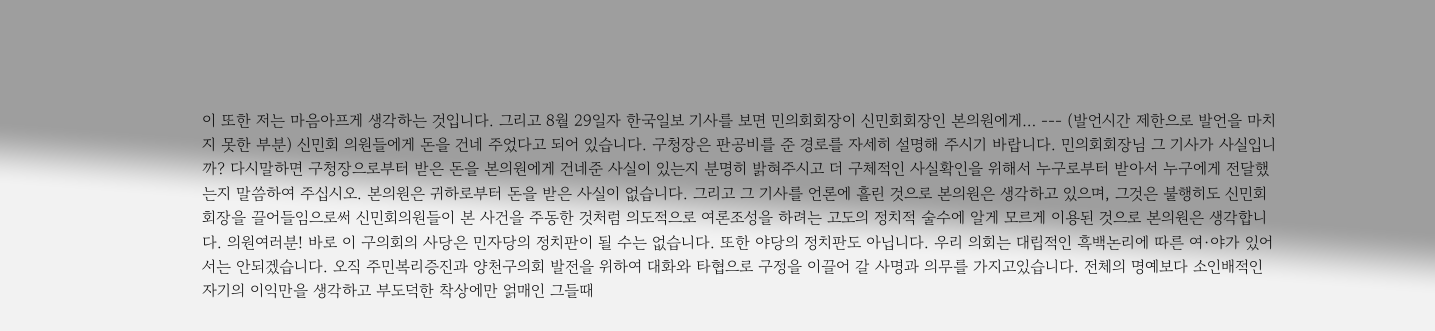이 또한 저는 마음아프게 생각하는 것입니다. 그리고 8월 29일자 한국일보 기사를 보면 민의회회장이 신민회회장인 본의원에게… --- (발언시간 제한으로 발언을 마치지 못한 부분) 신민회 의원들에게 돈을 건네 주었다고 되어 있습니다. 구청장은 판공비를 준 경로를 자세히 설명해 주시기 바랍니다. 민의회회장님 그 기사가 사실입니까? 다시말하면 구청장으로부터 받은 돈을 본의원에게 건네준 사실이 있는지 분명히 밝혀주시고 더 구체적인 사실확인을 위해서 누구로부터 받아서 누구에게 전달했는지 말씀하여 주십시오. 본의원은 귀하로부터 돈을 받은 사실이 없습니다. 그리고 그 기사를 언론에 흘린 것으로 본의원은 생각하고 있으며, 그것은 불행히도 신민회 회장을 끌어들임으로써 신민회의원들이 본 사건을 주동한 것처럼 의도적으로 여론조성을 하려는 고도의 정치적 술수에 알게 모르게 이용된 것으로 본의원은 생각합니다. 의원여러분! 바로 이 구의회의 사당은 민자당의 정치판이 될 수는 없습니다. 또한 야당의 정치판도 아닙니다. 우리 의회는 대립적인 흑백논리에 따른 여·야가 있어서는 안되겠습니다. 오직 주민복리증진과 양천구의회 발전을 위하여 대화와 타협으로 구정을 이끌어 갈 사명과 의무를 가지고있습니다. 전체의 명예보다 소인배적인 자기의 이익만을 생각하고 부도덕한 착상에만 얽매인 그들때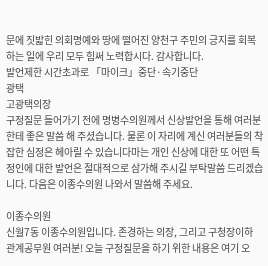문에 짓밟힌 의회명예와 땅에 떨어진 양천구 주민의 긍지를 회복하는 일에 우리 모두 힘써 노력합시다. 감사합니다.
발언제한 시간초과로 「마이크」중단·속기중단
광택
고광택의장
구정질문 들어가기 전에 명병수의원께서 신상발언을 통해 여러분한테 좋은 말씀 해 주셨습니다. 물론 이 자리에 계신 여러분들의 착잡한 심정은 헤아릴 수 있습니다마는 개인 신상에 대한 또 어떤 특정인에 대한 발언은 절대적으로 삼가해 주시길 부탁말씀 드리겠습니다. 다음은 이종수의원 나와서 말씀해 주세요.

이종수의원
신월7동 이종수의원입니다. 존경하는 의장, 그리고 구청장이하 관계공무원 여러분! 오늘 구정질문을 하기 위한 내용은 여기 오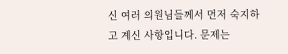신 여러 의원님들께서 먼저 숙지하고 계신 사항입니다. 문제는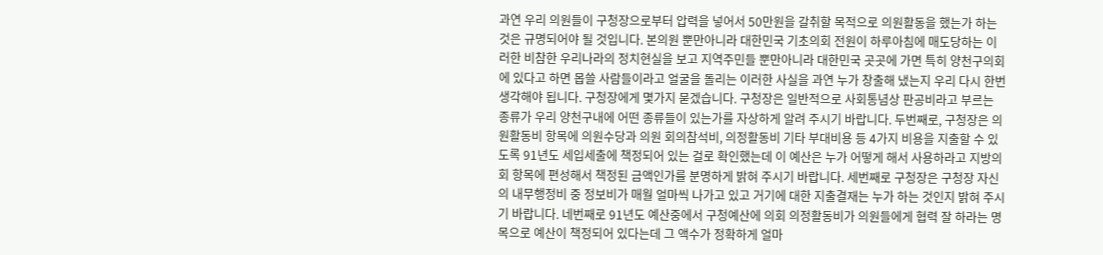과연 우리 의원들이 구청장으로부터 압력을 넣어서 50만원을 갈취할 목적으로 의원활동을 했는가 하는 것은 규명되어야 될 것입니다. 본의원 뿐만아니라 대한민국 기초의회 전원이 하루아침에 매도당하는 이러한 비참한 우리나라의 정치현실을 보고 지역주민들 뿐만아니라 대한민국 곳곳에 가면 특히 양천구의회에 있다고 하면 몹쓸 사람들이라고 얼굴을 돌리는 이러한 사실을 과연 누가 창출해 냈는지 우리 다시 한번 생각해야 됩니다. 구청장에게 몇가지 묻겠습니다. 구청장은 일반적으로 사회통념상 판공비라고 부르는 종류가 우리 양천구내에 어떤 종류들이 있는가를 자상하게 알려 주시기 바랍니다. 두번째로, 구청장은 의원활동비 항목에 의원수당과 의원 회의참석비, 의정활동비 기타 부대비용 등 4가지 비용을 지출할 수 있도록 91년도 세입세출에 책정되어 있는 걸로 확인했는데 이 예산은 누가 어떻게 해서 사용하라고 지방의회 항목에 편성해서 책정된 금액인가를 분명하게 밝혀 주시기 바랍니다. 세번째로 구청장은 구청장 자신의 내무행정비 중 정보비가 매월 얼마씩 나가고 있고 거기에 대한 지출결재는 누가 하는 것인지 밝혀 주시기 바랍니다. 네번째로 91년도 예산중에서 구청예산에 의회 의정활동비가 의원들에게 협력 잘 하라는 명목으로 예산이 책정되어 있다는데 그 액수가 정확하게 얼마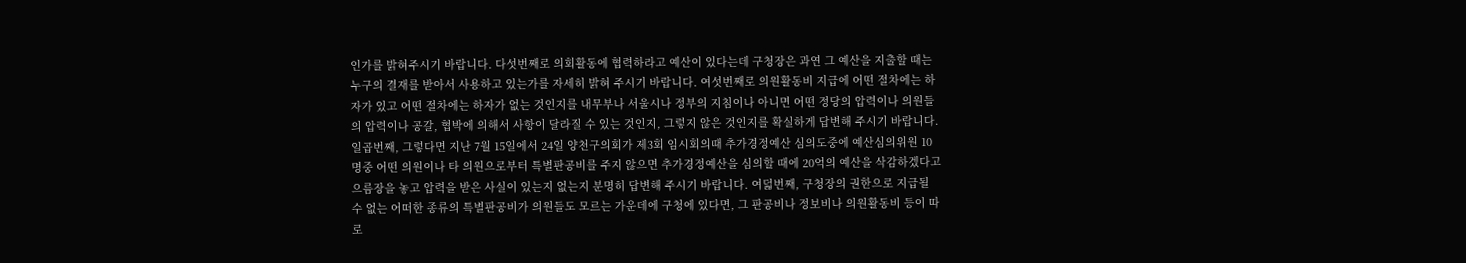인가를 밝혀주시기 바랍니다. 다섯번째로 의회활동에 협력하라고 예산이 있다는데 구청장은 과연 그 예산을 지출할 때는 누구의 결재를 받아서 사용하고 있는가를 자세히 밝혀 주시기 바랍니다. 여섯번째로 의원활동비 지급에 어떤 절차에는 하자가 있고 어떤 절차에는 하자가 없는 것인지를 내무부나 서울시나 정부의 지침이나 아니면 어떤 정당의 압력이나 의원들의 압력이나 공갈, 협박에 의해서 사항이 달라질 수 있는 것인지, 그렇지 않은 것인지를 확실하게 답변해 주시기 바랍니다. 일곱번째, 그렇다면 지난 7월 15일에서 24일 양천구의회가 제3회 임시회의때 추가경정예산 심의도중에 예산심의위원 10명중 어떤 의원이나 타 의원으로부터 특별판공비를 주지 않으면 추가경정예산을 심의할 때에 20억의 예산을 삭감하겠다고 으름장을 놓고 압력을 받은 사실이 있는지 없는지 분명히 답변해 주시기 바랍니다. 여덟번째, 구청장의 권한으로 지급될 수 없는 어떠한 종류의 특별판공비가 의원들도 모르는 가운데에 구청에 있다면, 그 판공비나 정보비나 의원활동비 등이 따로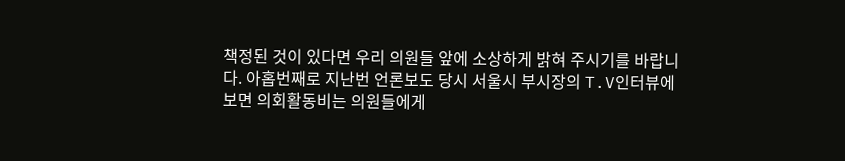책정된 것이 있다면 우리 의원들 앞에 소상하게 밝혀 주시기를 바랍니다. 아홉번째로 지난번 언론보도 당시 서울시 부시장의 T.V인터뷰에 보면 의회활동비는 의원들에게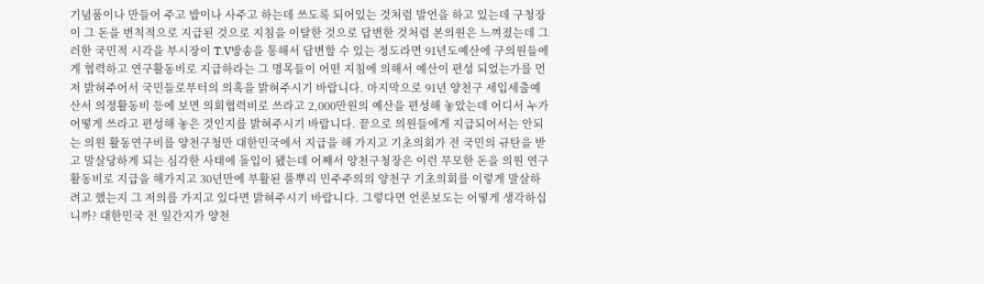기념품이나 만들어 주고 밥이나 사주고 하는데 쓰도록 되어있는 것처럼 발언을 하고 있는데 구청장이 그 돈을 변칙적으로 지급된 것으로 지침을 이탈한 것으로 답변한 것처럼 본의원은 느껴졌는데 그러한 국민적 시각을 부시장이 T.V방송을 통해서 답변할 수 있는 정도라면 91년도예산에 구의원들에게 협력하고 연구활동비로 지급하라는 그 명목들이 어떤 지침에 의해서 예산이 편성 되었는가를 먼저 밝혀주어서 국민들로부터의 의혹을 밝혀주시기 바랍니다. 마지막으로 91년 양천구 세입세출예산서 의정활동비 등에 보면 의회협력비로 쓰라고 2,000만원의 예산을 편성해 놓았는데 어디서 누가 어떻게 쓰라고 편성해 놓은 것인지를 밝혀주시기 바랍니다. 끝으로 의원들에게 지급되어서는 안되는 의원 활동연구비를 양천구청만 대한민국에서 지급을 해 가지고 기초의회가 전 국민의 규탄을 받고 말살당하게 되는 심각한 사태에 돌입이 됐는데 어째서 양천구청장은 이런 무모한 돈을 의원 연구활동비로 지급을 해가지고 30년만에 부활된 풀뿌리 민주주의의 양천구 기초의회를 이렇게 말살하려고 했는지 그 저의를 가지고 있다면 밝혀주시기 바랍니다. 그렇다면 언론보도는 어떻게 생각하십니까? 대한민국 전 일간지가 양천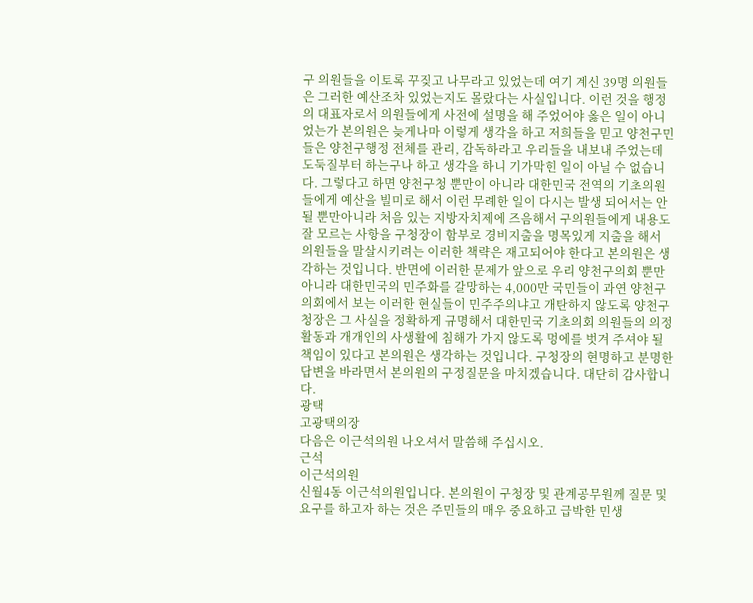구 의원들을 이토록 꾸짖고 나무라고 있었는데 여기 계신 39명 의원들은 그러한 예산조차 있었는지도 몰랐다는 사실입니다. 이런 것을 행정의 대표자로서 의원들에게 사전에 설명을 해 주었어야 옳은 일이 아니었는가 본의원은 늦게나마 이렇게 생각을 하고 저희들을 믿고 양천구민들은 양천구행정 전체를 관리, 감독하라고 우리들을 내보내 주었는데 도둑질부터 하는구나 하고 생각을 하니 기가막힌 일이 아닐 수 없습니다. 그렇다고 하면 양천구청 뿐만이 아니라 대한민국 전역의 기초의원들에게 예산을 빌미로 해서 이런 무례한 일이 다시는 발생 되어서는 안될 뿐만아니라 처음 있는 지방자치제에 즈음해서 구의원들에게 내용도 잘 모르는 사항을 구청장이 함부로 경비지출을 명목있게 지출을 해서 의원들을 말살시키려는 이러한 책략은 재고되어야 한다고 본의원은 생각하는 것입니다. 반면에 이러한 문제가 앞으로 우리 양천구의회 뿐만아니라 대한민국의 민주화를 갈망하는 4,000만 국민들이 과연 양천구의회에서 보는 이러한 현실들이 민주주의냐고 개탄하지 않도록 양천구청장은 그 사실을 정확하게 규명해서 대한민국 기초의회 의원들의 의정활동과 개개인의 사생활에 침해가 가지 않도록 멍에를 벗겨 주셔야 될 책임이 있다고 본의원은 생각하는 것입니다. 구청장의 현명하고 분명한 답변을 바라면서 본의원의 구정질문을 마치겠습니다. 대단히 감사합니다.
광택
고광택의장
다음은 이근석의원 나오셔서 말씀해 주십시오.
근석
이근석의원
신월4동 이근석의원입니다. 본의원이 구청장 및 관계공무원께 질문 및 요구를 하고자 하는 것은 주민들의 매우 중요하고 급박한 민생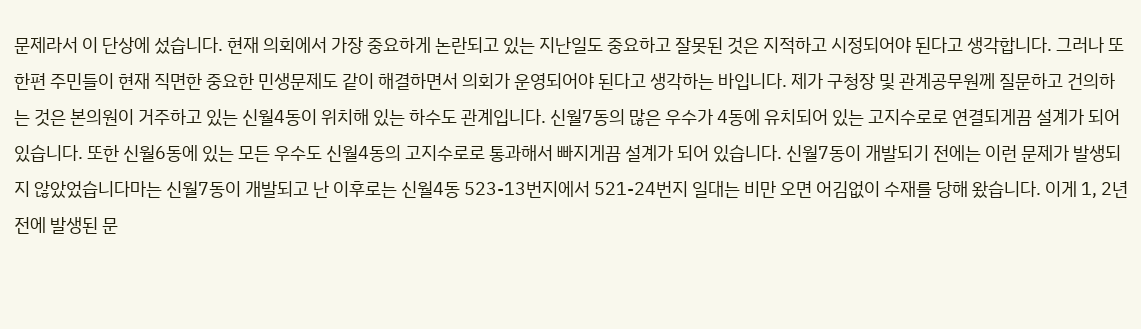문제라서 이 단상에 섰습니다. 현재 의회에서 가장 중요하게 논란되고 있는 지난일도 중요하고 잘못된 것은 지적하고 시정되어야 된다고 생각합니다. 그러나 또 한편 주민들이 현재 직면한 중요한 민생문제도 같이 해결하면서 의회가 운영되어야 된다고 생각하는 바입니다. 제가 구청장 및 관계공무원께 질문하고 건의하는 것은 본의원이 거주하고 있는 신월4동이 위치해 있는 하수도 관계입니다. 신월7동의 많은 우수가 4동에 유치되어 있는 고지수로로 연결되게끔 설계가 되어 있습니다. 또한 신월6동에 있는 모든 우수도 신월4동의 고지수로로 통과해서 빠지게끔 설계가 되어 있습니다. 신월7동이 개발되기 전에는 이런 문제가 발생되지 않았었습니다마는 신월7동이 개발되고 난 이후로는 신월4동 523-13번지에서 521-24번지 일대는 비만 오면 어김없이 수재를 당해 왔습니다. 이게 1, 2년전에 발생된 문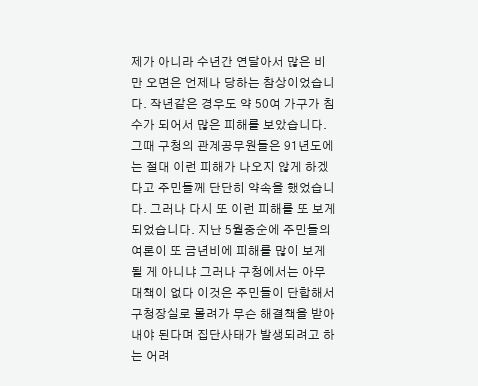제가 아니라 수년간 연달아서 많은 비만 오면은 언제나 당하는 참상이었습니다. 작년같은 경우도 약 50여 가구가 침수가 되어서 많은 피해를 보았습니다. 그때 구청의 관계공무원들은 91년도에는 절대 이런 피해가 나오지 않게 하겠다고 주민들께 단단히 약속을 했었습니다. 그러나 다시 또 이런 피해를 또 보게 되었습니다. 지난 5월중순에 주민들의 여론이 또 금년비에 피해를 많이 보게 될 게 아니냐 그러나 구청에서는 아무 대책이 없다 이것은 주민들이 단합해서 구청장실로 몰려가 무슨 해결책을 받아내야 된다며 집단사태가 발생되려고 하는 어려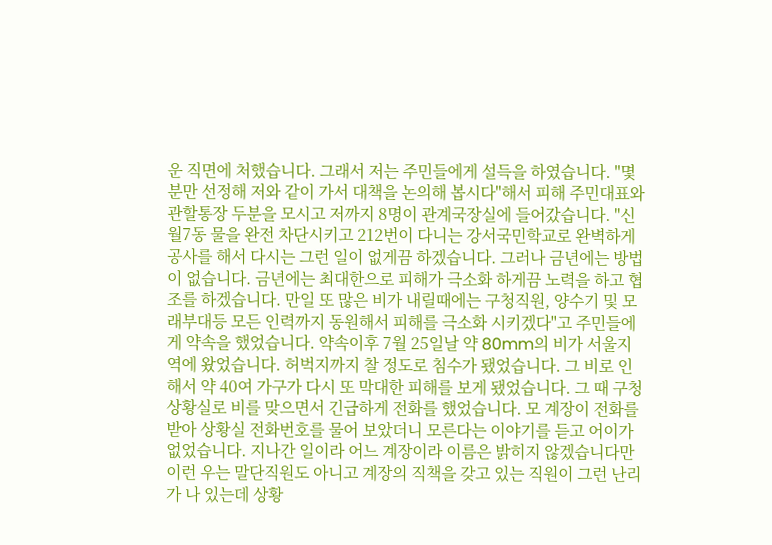운 직면에 처했습니다. 그래서 저는 주민들에게 설득을 하였습니다. "몇 분만 선정해 저와 같이 가서 대책을 논의해 봅시다"해서 피해 주민대표와 관할통장 두분을 모시고 저까지 8명이 관계국장실에 들어갔습니다. "신월7동 물을 완전 차단시키고 212번이 다니는 강서국민학교로 완벽하게 공사를 해서 다시는 그런 일이 없게끔 하겠습니다. 그러나 금년에는 방법이 없습니다. 금년에는 최대한으로 피해가 극소화 하게끔 노력을 하고 협조를 하겠습니다. 만일 또 많은 비가 내릴때에는 구청직원, 양수기 및 모래부대등 모든 인력까지 동원해서 피해를 극소화 시키겠다"고 주민들에게 약속을 했었습니다. 약속이후 7월 25일날 약 80mm의 비가 서울지역에 왔었습니다. 허벅지까지 찰 정도로 침수가 됐었습니다. 그 비로 인해서 약 40여 가구가 다시 또 막대한 피해를 보게 됐었습니다. 그 때 구청상황실로 비를 맞으면서 긴급하게 전화를 했었습니다. 모 계장이 전화를 받아 상황실 전화번호를 물어 보았더니 모른다는 이야기를 듣고 어이가 없었습니다. 지나간 일이라 어느 계장이라 이름은 밝히지 않겠습니다만 이런 우는 말단직원도 아니고 계장의 직책을 갖고 있는 직원이 그런 난리가 나 있는데 상황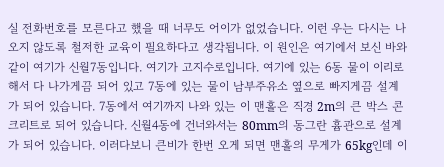실 전화번호를 모른다고 했을 때 너무도 어이가 없었습니다. 이런 우는 다시는 나오지 않도록 철저한 교육이 필요하다고 생각됩니다. 이 원인은 여기에서 보신 바와 같이 여기가 신월7동입니다. 여기가 고지수로입니다. 여기에 있는 6동 물이 이리로 해서 다 나가게끔 되어 있고 7동에 있는 물이 남부주유소 옆으로 빠지게끔 설계가 되어 있습니다. 7동에서 여기까지 나와 있는 이 맨홀은 직경 2m의 큰 박스 콘크리트로 되어 있습니다. 신월4동에 건너와서는 80mm의 동그란 흄관으로 설계가 되어 있습니다. 이러다보니 큰비가 한번 오게 되면 맨홀의 무게가 65kg인데 이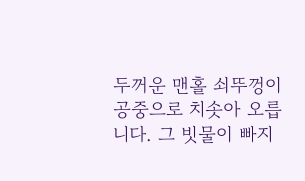두꺼운 맨홀 쇠뚜껑이 공중으로 치솟아 오릅니다. 그 빗물이 빠지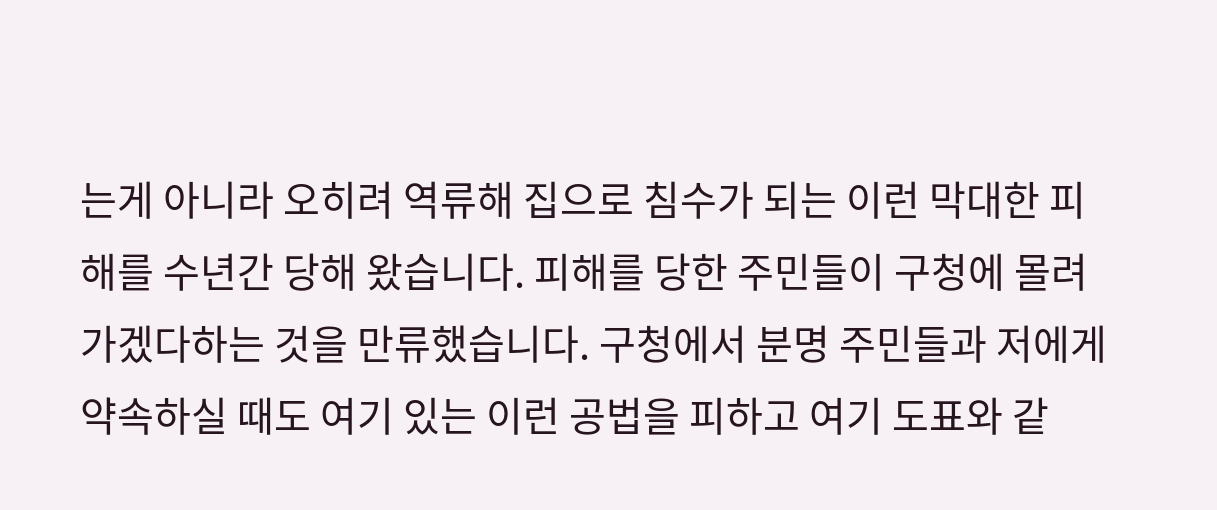는게 아니라 오히려 역류해 집으로 침수가 되는 이런 막대한 피해를 수년간 당해 왔습니다. 피해를 당한 주민들이 구청에 몰려가겠다하는 것을 만류했습니다. 구청에서 분명 주민들과 저에게 약속하실 때도 여기 있는 이런 공법을 피하고 여기 도표와 같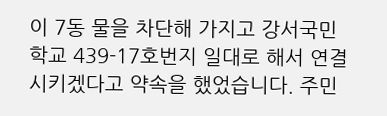이 7동 물을 차단해 가지고 강서국민학교 439-17호번지 일대로 해서 연결시키겠다고 약속을 했었습니다. 주민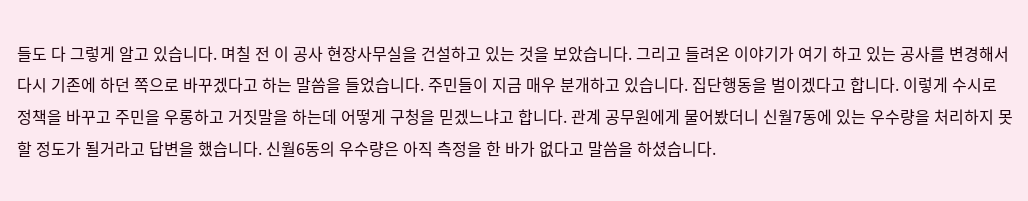들도 다 그렇게 알고 있습니다. 며칠 전 이 공사 현장사무실을 건설하고 있는 것을 보았습니다. 그리고 들려온 이야기가 여기 하고 있는 공사를 변경해서 다시 기존에 하던 쪽으로 바꾸겠다고 하는 말씀을 들었습니다. 주민들이 지금 매우 분개하고 있습니다. 집단행동을 벌이겠다고 합니다. 이렇게 수시로 정책을 바꾸고 주민을 우롱하고 거짓말을 하는데 어떻게 구청을 믿겠느냐고 합니다. 관계 공무원에게 물어봤더니 신월7동에 있는 우수량을 처리하지 못할 정도가 될거라고 답변을 했습니다. 신월6동의 우수량은 아직 측정을 한 바가 없다고 말씀을 하셨습니다.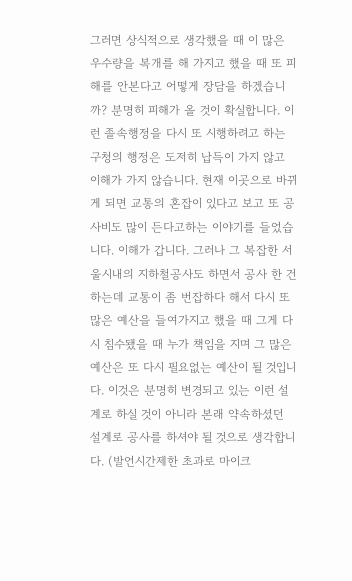그러면 상식적으로 생각했을 때 이 많은 우수량을 복개를 해 가지고 했을 때 또 피해를 안본다고 어떻게 장담을 하겠습니까? 분명히 피해가 올 것이 확실합니다. 이런 졸속행정을 다시 또 시행하려고 하는 구청의 행정은 도저히 납득이 가지 않고 이해가 가지 않습니다. 현재 이곳으로 바뀌게 되면 교통의 혼잡이 있다고 보고 또 공사비도 많이 든다고하는 이야기를 들었습니다. 이해가 갑니다. 그러나 그 복잡한 서울시내의 지하철공사도 하면서 공사 한 건 하는데 교통이 좀 번잡하다 해서 다시 또 많은 예산을 들여가지고 했을 때 그게 다시 침수됐을 때 누가 책임을 지며 그 많은 예산은 또 다시 필요없는 예산이 될 것입니다. 이것은 분명히 변경되고 있는 이런 설계로 하실 것이 아니라 본래 약속하셨던 설계로 공사를 하셔야 될 것으로 생각합니다. (발언시간제한 초과로 마이크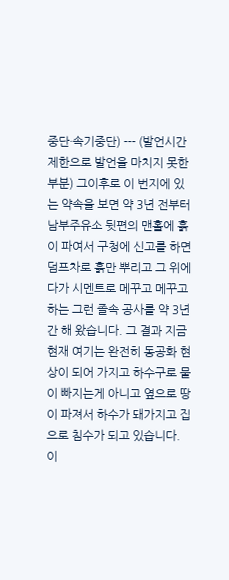중단·속기중단) --- (발언시간 제한으로 발언을 마치지 못한 부분) 그이후로 이 번지에 있는 약속을 보면 약 3년 전부터 남부주유소 뒷편의 맨홀에 흙이 파여서 구청에 신고를 하면 덤프차로 흙만 뿌리고 그 위에다가 시멘트로 메꾸고 메꾸고 하는 그런 졸속 공사를 약 3년간 해 왔습니다. 그 결과 지금 현재 여기는 완전히 동공화 현상이 되어 가지고 하수구로 물이 빠지는게 아니고 옆으로 땅이 파져서 하수가 돼가지고 집으로 침수가 되고 있습니다. 이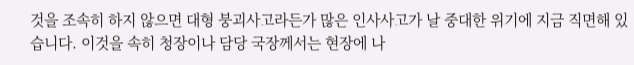것을 조속히 하지 않으면 대형 붕괴사고라든가 많은 인사사고가 날 중대한 위기에 지금 직면해 있습니다. 이것을 속히 청장이나 담당 국장께서는 현장에 나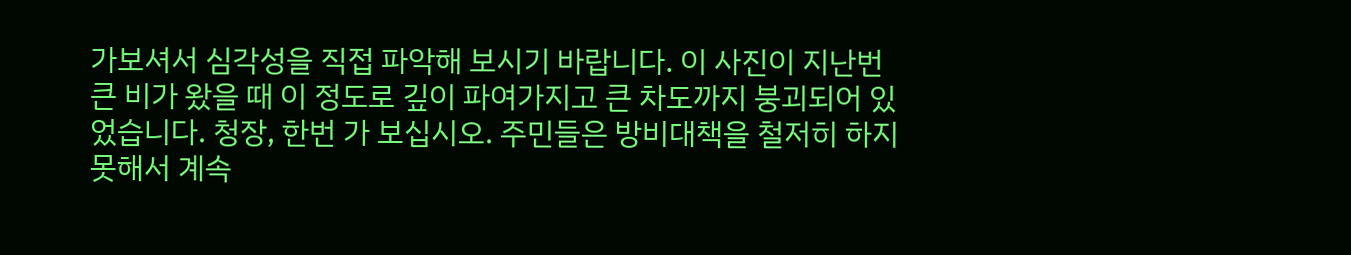가보셔서 심각성을 직접 파악해 보시기 바랍니다. 이 사진이 지난번 큰 비가 왔을 때 이 정도로 깊이 파여가지고 큰 차도까지 붕괴되어 있었습니다. 청장, 한번 가 보십시오. 주민들은 방비대책을 철저히 하지 못해서 계속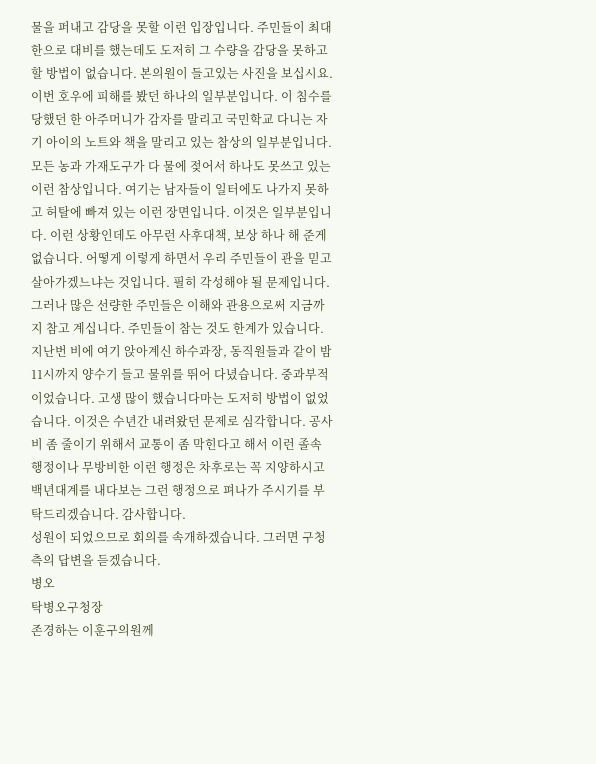물을 퍼내고 감당을 못할 이런 입장입니다. 주민들이 최대한으로 대비를 했는데도 도저히 그 수량을 감당을 못하고 할 방법이 없습니다. 본의원이 들고있는 사진을 보십시요. 이번 호우에 피해를 봤던 하나의 일부분입니다. 이 침수를 당했던 한 아주머니가 감자를 말리고 국민학교 다니는 자기 아이의 노트와 책을 말리고 있는 참상의 일부분입니다. 모든 농과 가재도구가 다 물에 젖어서 하나도 못쓰고 있는 이런 참상입니다. 여기는 남자들이 일터에도 나가지 못하고 허탈에 빠져 있는 이런 장면입니다. 이것은 일부분입니다. 이런 상황인데도 아무런 사후대책, 보상 하나 해 준게 없습니다. 어떻게 이렇게 하면서 우리 주민들이 관을 믿고 살아가겠느냐는 것입니다. 필히 각성해야 될 문제입니다. 그러나 많은 선량한 주민들은 이해와 관용으로써 지금까지 참고 계십니다. 주민들이 참는 것도 한계가 있습니다. 지난번 비에 여기 앉아계신 하수과장, 동직원들과 같이 밤11시까지 양수기 들고 물위를 뛰어 다녔습니다. 중과부적이었습니다. 고생 많이 했습니다마는 도저히 방법이 없었습니다. 이것은 수년간 내려왔던 문제로 심각합니다. 공사비 좀 줄이기 위해서 교통이 좀 막힌다고 해서 이런 졸속 행정이나 무방비한 이런 행정은 차후로는 꼭 지양하시고 백년대계를 내다보는 그런 행정으로 펴나가 주시기를 부탁드리겠습니다. 감사합니다.
성원이 되었으므로 회의를 속개하겠습니다. 그러면 구청측의 답변을 듣겠습니다.
병오
탁병오구청장
존경하는 이훈구의원께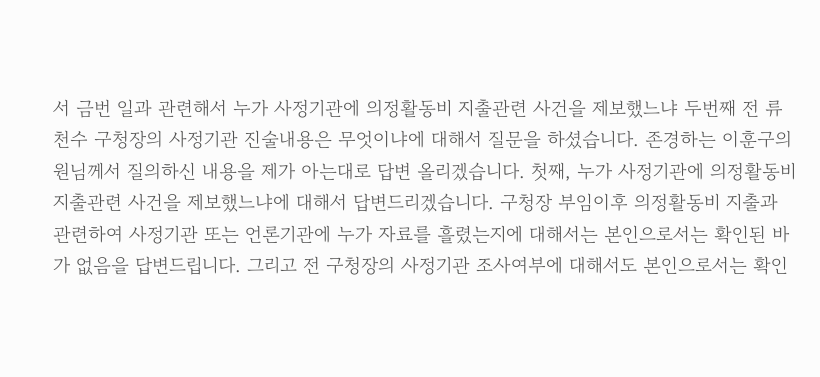서 금번 일과 관련해서 누가 사정기관에 의정활동비 지출관련 사건을 제보했느냐 두번째 전 류천수 구청장의 사정기관 진술내용은 무엇이냐에 대해서 질문을 하셨습니다. 존경하는 이훈구의원님께서 질의하신 내용을 제가 아는대로 답변 올리겠습니다. 첫째, 누가 사정기관에 의정활동비 지출관련 사건을 제보했느냐에 대해서 답변드리겠습니다. 구청장 부임이후 의정활동비 지출과 관련하여 사정기관 또는 언론기관에 누가 자료를 흘렸는지에 대해서는 본인으로서는 확인된 바가 없음을 답변드립니다. 그리고 전 구청장의 사정기관 조사여부에 대해서도 본인으로서는 확인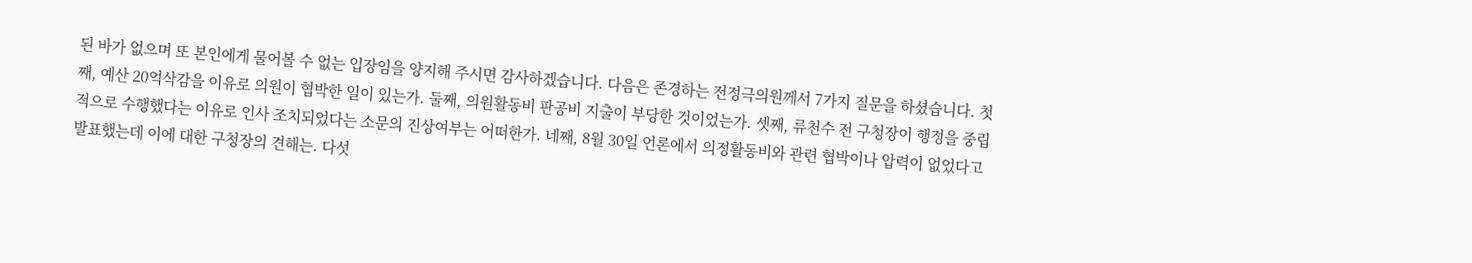된 바가 없으며 또 본인에게 물어볼 수 없는 입장임을 양지해 주시면 감사하겠습니다. 다음은 존경하는 전정극의원께서 7가지 질문을 하셨습니다. 첫째, 예산 20억삭감을 이유로 의원이 협박한 일이 있는가. 둘째, 의원활동비 판공비 지출이 부당한 것이었는가. 셋째, 류천수 전 구청장이 행정을 중립적으로 수행했다는 이유로 인사 조치되었다는 소문의 진상여부는 어떠한가. 네째, 8월 30일 언론에서 의정활동비와 관련 협박이나 압력이 없었다고 발표했는데 이에 대한 구청장의 견해는. 다섯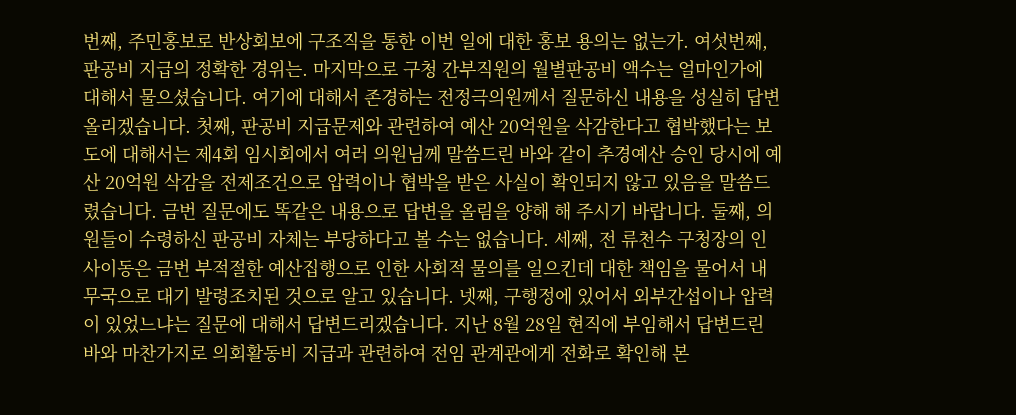번째, 주민홍보로 반상회보에 구조직을 통한 이번 일에 대한 홍보 용의는 없는가. 여섯번째, 판공비 지급의 정확한 경위는. 마지막으로 구청 간부직원의 월별판공비 액수는 얼마인가에 대해서 물으셨습니다. 여기에 대해서 존경하는 전정극의원께서 질문하신 내용을 성실히 답변 올리겠습니다. 첫째, 판공비 지급문제와 관련하여 예산 20억원을 삭감한다고 협박했다는 보도에 대해서는 제4회 임시회에서 여러 의원님께 말씀드린 바와 같이 추경예산 승인 당시에 예산 20억원 삭감을 전제조건으로 압력이나 협박을 받은 사실이 확인되지 않고 있음을 말씀드렸습니다. 금번 질문에도 똑같은 내용으로 답변을 올림을 양해 해 주시기 바랍니다. 둘째, 의원들이 수령하신 판공비 자체는 부당하다고 볼 수는 없습니다. 세째, 전 류천수 구청장의 인사이동은 금번 부적절한 예산집행으로 인한 사회적 물의를 일으킨데 대한 책임을 물어서 내무국으로 대기 발령조치된 것으로 알고 있습니다. 넷째, 구행정에 있어서 외부간섭이나 압력이 있었느냐는 질문에 대해서 답변드리겠습니다. 지난 8월 28일 현직에 부임해서 답변드린 바와 마찬가지로 의회활동비 지급과 관련하여 전임 관계관에게 전화로 확인해 본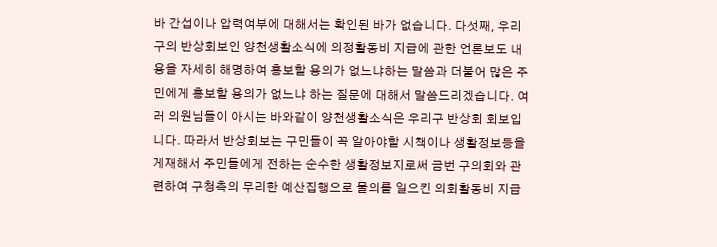바 간섭이나 압력여부에 대해서는 확인된 바가 없습니다. 다섯째, 우리구의 반상회보인 양천생활소식에 의정활동비 지급에 관한 언론보도 내용을 자세히 해명하여 홍보할 용의가 없느냐하는 말씀과 더불어 많은 주민에게 홍보할 용의가 없느냐 하는 질문에 대해서 말씀드리겠습니다. 여러 의원님들이 아시는 바와같이 양천생활소식은 우리구 반상회 회보입니다. 따라서 반상회보는 구민들이 꼭 알아야할 시책이나 생활정보등을 게재해서 주민들에게 전하는 순수한 생활정보지로써 금번 구의회와 관련하여 구청측의 무리한 예산집행으로 물의를 일으킨 의회활동비 지급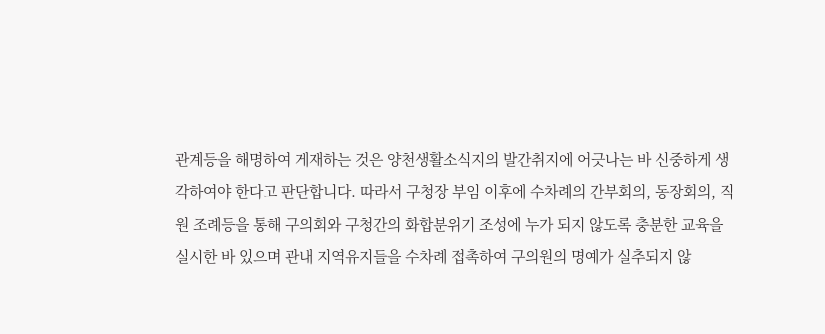관계등을 해명하여 게재하는 것은 양천생활소식지의 발간취지에 어긋나는 바 신중하게 생각하여야 한다고 판단합니다. 따라서 구청장 부임 이후에 수차례의 간부회의, 동장회의, 직원 조례등을 통해 구의회와 구청간의 화합분위기 조성에 누가 되지 않도록 충분한 교육을 실시한 바 있으며 관내 지역유지들을 수차례 접촉하여 구의원의 명예가 실추되지 않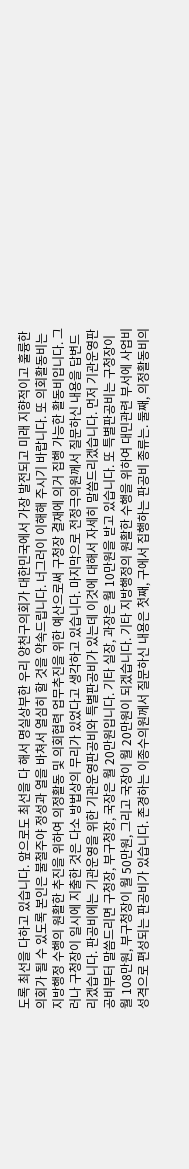도록 최선을 다하고 있습니다. 앞으로도 최선을 다 해서 명실상부한 우리 양천구의회가 대한민국에서 가장 발전되고 미래 지향적이고 훌륭한 의회가 될 수 있도록 본인은 불철주야 정성과 열을 바쳐서 열심히 할 것을 약속드립니다. 너그러이 이해해 주시기 바랍니다. 또 의회활동비는 지방행정 수행의 원활한 추진을 위하여 의정활동 및 의회협력 업무추진을 위한 예산으로써 구청장 결재에 의거 집행 가능한 활동비입니다. 그러나 구청장이 일시에 지출한 것은 다소 방법상의 무리가 있었다고 생각하고 있습니다. 마지막으로 전정극의원께서 질문하신 내용을 답변드리겠습니다. 판공비에는 기관운영을 위한 기관운영판공비와 특별판공비가 있는데 이것에 대해서 자세히 말씀드리겠습니다. 먼저 기관운영판공비부터 말씀드리면 구청장, 부구청장, 국장은 월 20만원입니다. 기타 실장, 과장은 월 10만원을 받고 있습니다. 또 특별판공비는 구청장이 월 108만원, 부구청장이 월 50만원, 그리고 국장이 월 20만원이 되겠습니다. 기타 지방행정의 원활한 수행을 위하여 대민관련 부서에 사업비 성격으로 편성되는 판공비가 있습니다. 존경하는 이종수의원께서 질문하신 내용은 첫째, 구에서 집행하는 판공비 종류는. 둘째, 의정활동비의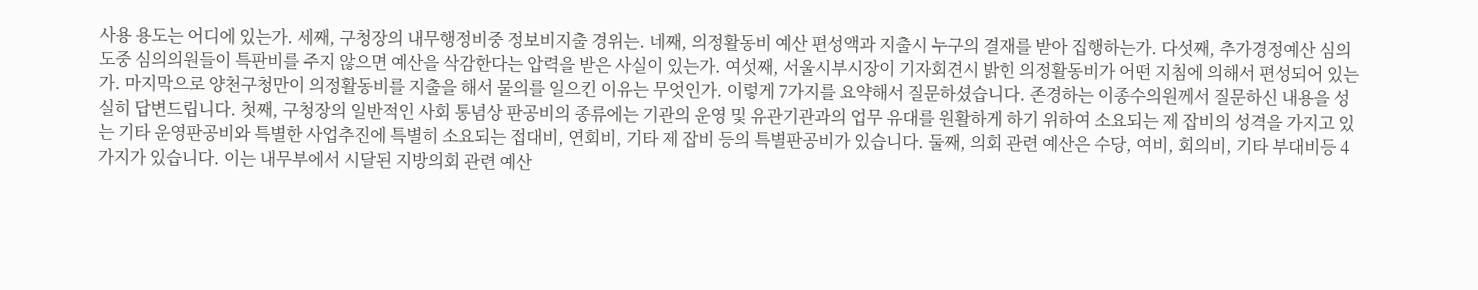사용 용도는 어디에 있는가. 세째, 구청장의 내무행정비중 정보비지출 경위는. 네째, 의정활동비 예산 편성액과 지출시 누구의 결재를 받아 집행하는가. 다섯째, 추가경정예산 심의도중 심의의원들이 특판비를 주지 않으면 예산을 삭감한다는 압력을 받은 사실이 있는가. 여섯째, 서울시부시장이 기자회견시 밝힌 의정활동비가 어떤 지침에 의해서 편성되어 있는가. 마지막으로 양천구청만이 의정활동비를 지출을 해서 물의를 일으킨 이유는 무엇인가. 이렇게 7가지를 요약해서 질문하셨습니다. 존경하는 이종수의원께서 질문하신 내용을 성실히 답변드립니다. 첫째, 구청장의 일반적인 사회 통념상 판공비의 종류에는 기관의 운영 및 유관기관과의 업무 유대를 원활하게 하기 위하여 소요되는 제 잡비의 성격을 가지고 있는 기타 운영판공비와 특별한 사업추진에 특별히 소요되는 접대비, 연회비, 기타 제 잡비 등의 특별판공비가 있습니다. 둘째, 의회 관련 예산은 수당, 여비, 회의비, 기타 부대비등 4가지가 있습니다. 이는 내무부에서 시달된 지방의회 관련 예산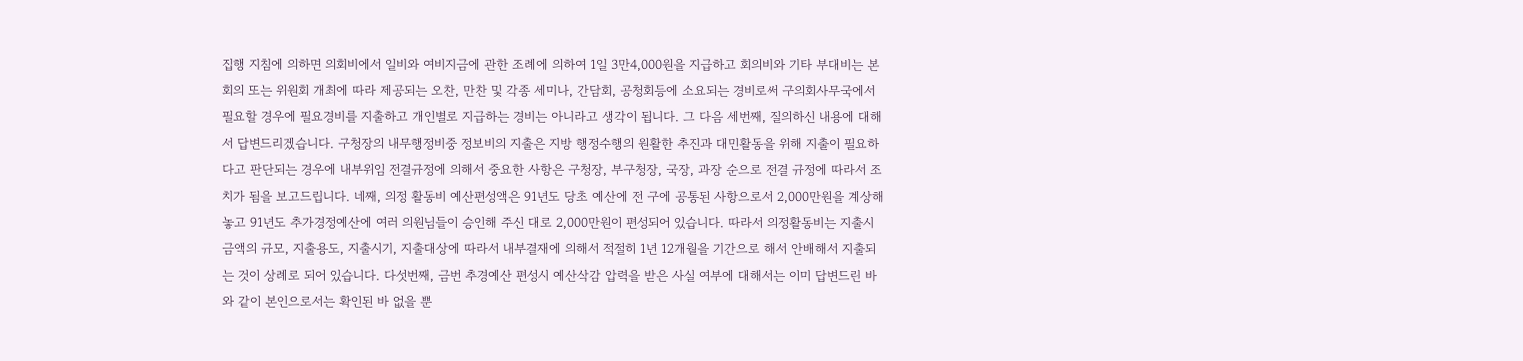집행 지침에 의하면 의회비에서 일비와 여비지금에 관한 조례에 의하여 1일 3만4,000원을 지급하고 회의비와 기타 부대비는 본회의 또는 위원회 개최에 따라 제공되는 오찬, 만찬 및 각종 세미나, 간담회, 공청회등에 소요되는 경비로써 구의회사무국에서 필요할 경우에 필요경비를 지출하고 개인별로 지급하는 경비는 아니라고 생각이 됩니다. 그 다음 세번째, 질의하신 내용에 대해서 답변드리겠습니다. 구청장의 내무행정비중 정보비의 지출은 지방 행정수행의 원활한 추진과 대민활동을 위해 지출이 필요하다고 판단되는 경우에 내부위임 전결규정에 의해서 중요한 사항은 구청장, 부구청장, 국장, 과장 순으로 전결 규정에 따라서 조치가 됨을 보고드립니다. 네째, 의정 활동비 예산편성액은 91년도 당초 예산에 전 구에 공통된 사항으로서 2,000만원을 계상해 놓고 91년도 추가경정예산에 여러 의원님들이 승인해 주신 대로 2,000만원이 편성되어 있습니다. 따라서 의정활동비는 지출시 금액의 규모, 지출용도, 지출시기, 지출대상에 따라서 내부결재에 의해서 적절히 1년 12개월을 기간으로 해서 안배해서 지출되는 것이 상례로 되어 있습니다. 다섯번째, 금번 추경예산 편성시 예산삭감 압력을 받은 사실 여부에 대해서는 이미 답변드린 바와 같이 본인으로서는 확인된 바 없을 뿐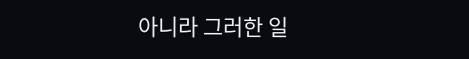아니라 그러한 일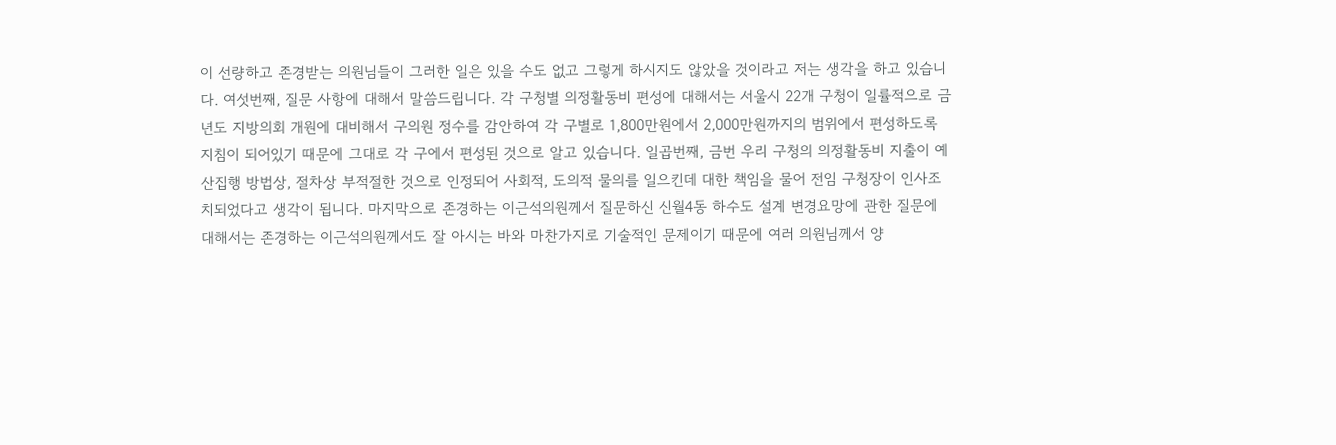이 선량하고 존경받는 의원님들이 그러한 일은 있을 수도 없고 그렇게 하시지도 않았을 것이라고 저는 생각을 하고 있습니다. 여섯번째, 질문 사항에 대해서 말씀드립니다. 각 구청별 의정활동비 편성에 대해서는 서울시 22개 구청이 일률적으로 금년도 지방의회 개원에 대비해서 구의원 정수를 감안하여 각 구별로 1,800만원에서 2,000만원까지의 범위에서 편성하도록 지침이 되어있기 때문에 그대로 각 구에서 편성된 것으로 알고 있습니다. 일곱번째, 금번 우리 구청의 의정활동비 지출이 예산집행 방법상, 절차상 부적절한 것으로 인정되어 사회적, 도의적 물의를 일으킨데 대한 책임을 물어 전임 구청장이 인사조치되었다고 생각이 됩니다. 마지막으로 존경하는 이근석의원께서 질문하신 신월4동 하수도 설계 변경요망에 관한 질문에 대해서는 존경하는 이근석의원께서도 잘 아시는 바와 마찬가지로 기술적인 문제이기 때문에 여러 의원님께서 양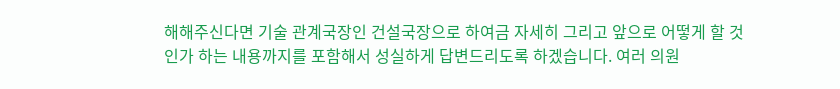해해주신다면 기술 관계국장인 건설국장으로 하여금 자세히 그리고 앞으로 어떻게 할 것인가 하는 내용까지를 포함해서 성실하게 답변드리도록 하겠습니다. 여러 의원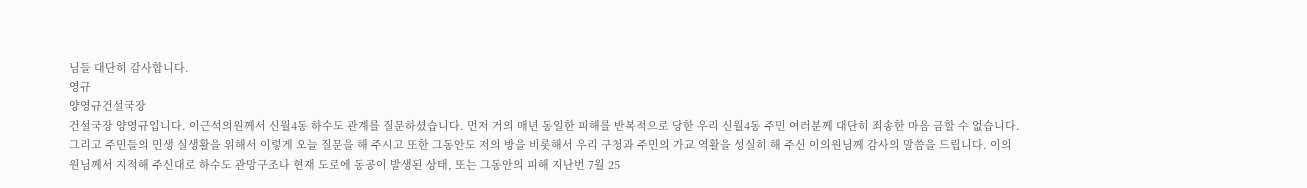님들 대단히 감사합니다.
영규
양영규건설국장
건설국장 양영규입니다. 이근석의원께서 신월4동 하수도 관계를 질문하셨습니다. 먼저 거의 매년 동일한 피해를 반복적으로 당한 우리 신월4동 주민 여러분께 대단히 죄송한 마음 금할 수 없습니다. 그리고 주민들의 민생 실생활을 위해서 이렇게 오늘 질문을 해 주시고 또한 그동안도 저의 방을 비롯해서 우리 구청과 주민의 가교 역활을 성실히 해 주신 이의원님께 감사의 말씀을 드립니다. 이의원님께서 지적해 주신대로 하수도 관망구조나 현재 도로에 동공이 발생된 상태, 또는 그동안의 피해 지난번 7월 25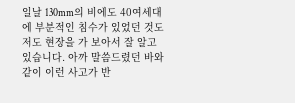일날 130mm의 비에도 40여세대에 부분적인 침수가 있었던 것도 저도 현장을 가 보아서 잘 알고 있습니다. 아까 말씀드렸던 바와 같이 이런 사고가 반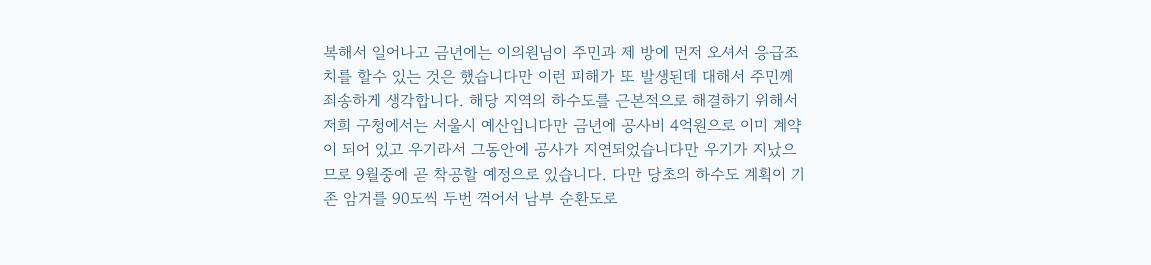복해서 일어나고 금년에는 이의원님이 주민과 제 방에 먼저 오셔서 응급조치를 할수 있는 것은 했습니다만 이런 피해가 또 발생된데 대해서 주민께 죄송하게 생각합니다. 해당 지역의 하수도를 근본적으로 해결하기 위해서 저희 구청에서는 서울시 예산입니다만 금년에 공사비 4억원으로 이미 계약이 되어 있고 우기라서 그동안에 공사가 지연되었습니다만 우기가 지났으므로 9월중에 곧 착공할 예정으로 있습니다. 다만 당초의 하수도 계획이 기존 암거를 90도씩 두번 꺽어서 남부 순환도로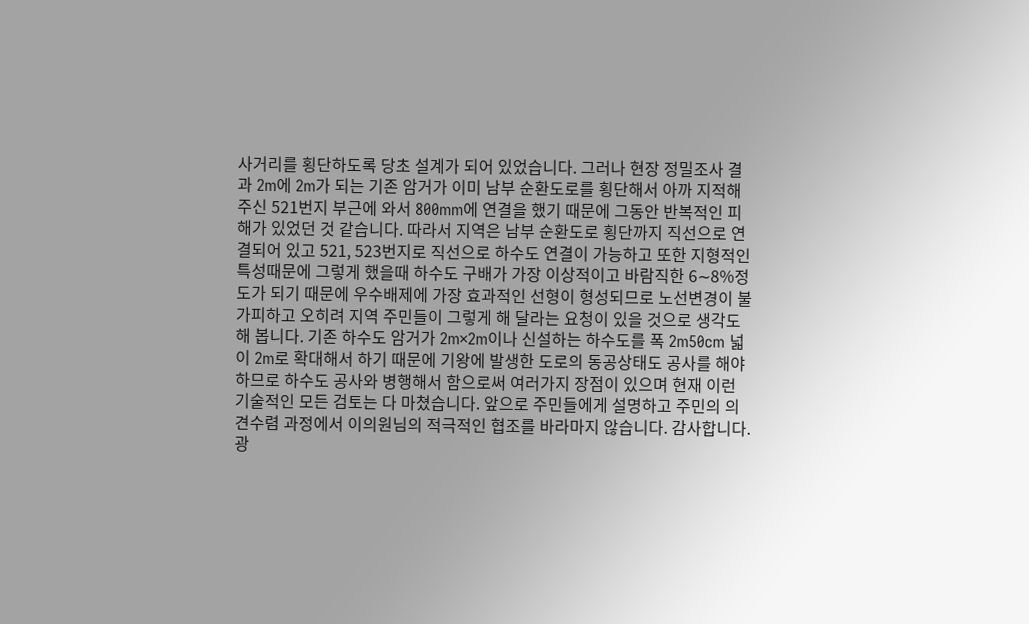사거리를 횡단하도록 당초 설계가 되어 있었습니다. 그러나 현장 정밀조사 결과 2m에 2m가 되는 기존 암거가 이미 남부 순환도로를 횡단해서 아까 지적해 주신 521번지 부근에 와서 800mm에 연결을 했기 때문에 그동안 반복적인 피해가 있었던 것 같습니다. 따라서 지역은 남부 순환도로 횡단까지 직선으로 연결되어 있고 521, 523번지로 직선으로 하수도 연결이 가능하고 또한 지형적인 특성때문에 그렇게 했을때 하수도 구배가 가장 이상적이고 바람직한 6∼8%정도가 되기 때문에 우수배제에 가장 효과적인 선형이 형성되므로 노선변경이 불가피하고 오히려 지역 주민들이 그렇게 해 달라는 요청이 있을 것으로 생각도 해 봅니다. 기존 하수도 암거가 2m×2m이나 신설하는 하수도를 폭 2m50cm 넓이 2m로 확대해서 하기 때문에 기왕에 발생한 도로의 동공상태도 공사를 해야 하므로 하수도 공사와 병행해서 함으로써 여러가지 장점이 있으며 현재 이런 기술적인 모든 검토는 다 마쳤습니다. 앞으로 주민들에게 설명하고 주민의 의견수렴 과정에서 이의원님의 적극적인 협조를 바라마지 않습니다. 감사합니다.
광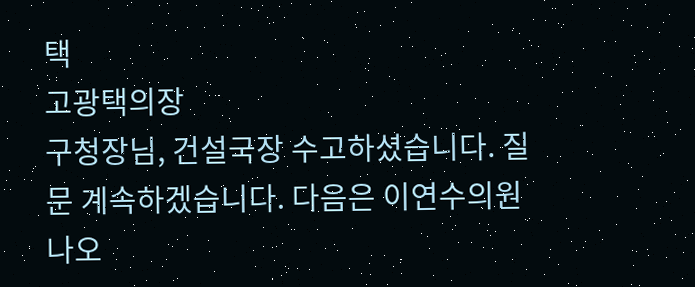택
고광택의장
구청장님, 건설국장 수고하셨습니다. 질문 계속하겠습니다. 다음은 이연수의원 나오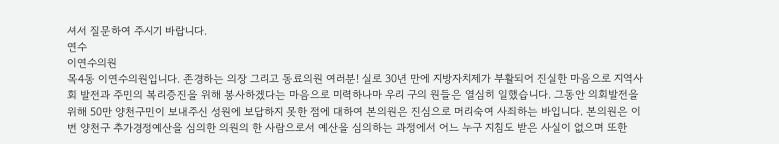셔서 질문하여 주시기 바랍니다.
연수
이연수의원
목4동 이연수의원입니다. 존경하는 의장 그리고 동료의원 여러분! 실로 30년 만에 지방자치제가 부활되어 진실한 마음으로 지역사회 발전과 주민의 복리증진을 위해 봉사하겠다는 마음으로 미력하나마 우리 구의 원들은 열심히 일했습니다. 그동안 의회발전을 위해 50만 양천구민이 보내주신 성원에 보답하지 못한 점에 대하여 본의원은 진심으로 머리숙여 사죄하는 바입니다. 본의원은 이번 양천구 추가경정예산을 심의한 의원의 한 사람으로서 예산을 심의하는 과정에서 어느 누구 지침도 받은 사실이 없으며 또한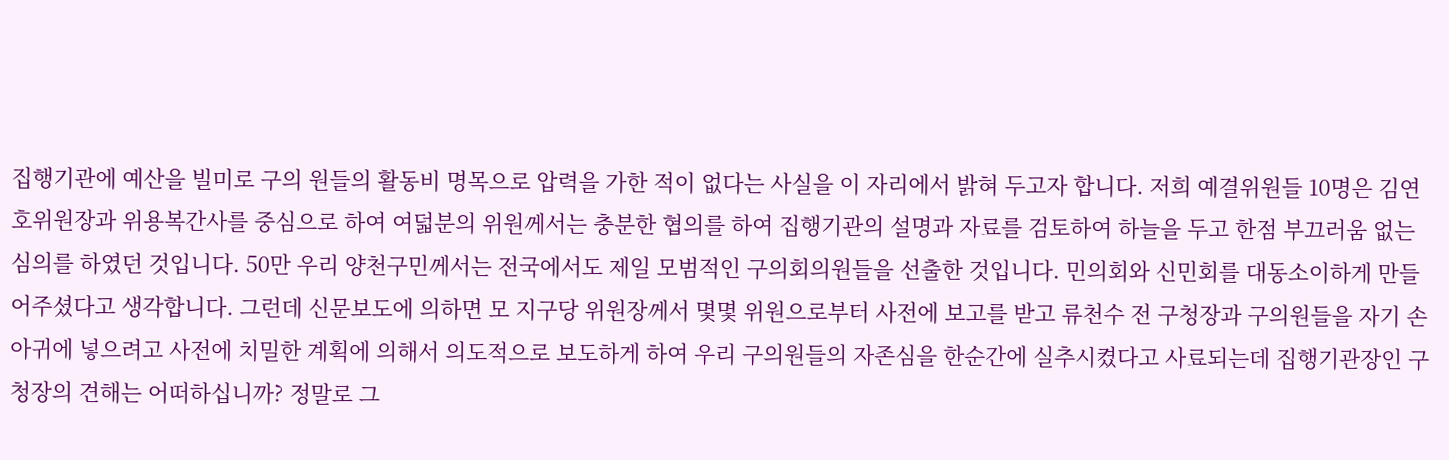집행기관에 예산을 빌미로 구의 원들의 활동비 명목으로 압력을 가한 적이 없다는 사실을 이 자리에서 밝혀 두고자 합니다. 저희 예결위원들 10명은 김연호위원장과 위용복간사를 중심으로 하여 여덟분의 위원께서는 충분한 협의를 하여 집행기관의 설명과 자료를 검토하여 하늘을 두고 한점 부끄러움 없는 심의를 하였던 것입니다. 50만 우리 양천구민께서는 전국에서도 제일 모범적인 구의회의원들을 선출한 것입니다. 민의회와 신민회를 대동소이하게 만들어주셨다고 생각합니다. 그런데 신문보도에 의하면 모 지구당 위원장께서 몇몇 위원으로부터 사전에 보고를 받고 류천수 전 구청장과 구의원들을 자기 손아귀에 넣으려고 사전에 치밀한 계획에 의해서 의도적으로 보도하게 하여 우리 구의원들의 자존심을 한순간에 실추시켰다고 사료되는데 집행기관장인 구청장의 견해는 어떠하십니까? 정말로 그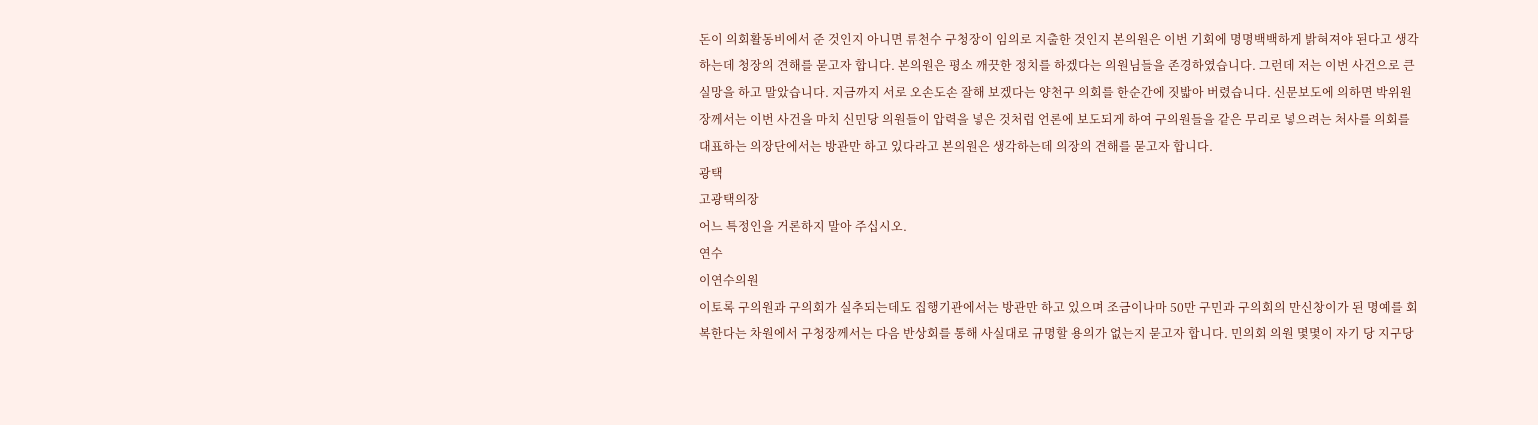돈이 의회활동비에서 준 것인지 아니면 류천수 구청장이 임의로 지출한 것인지 본의원은 이번 기회에 명명백백하게 밝혀져야 된다고 생각하는데 청장의 견해를 묻고자 합니다. 본의원은 평소 깨끗한 정치를 하겠다는 의원님들을 존경하였습니다. 그런데 저는 이번 사건으로 큰 실망을 하고 말았습니다. 지금까지 서로 오손도손 잘해 보겠다는 양천구 의회를 한순간에 짓밟아 버렸습니다. 신문보도에 의하면 박위원장께서는 이번 사건을 마치 신민당 의원들이 압력을 넣은 것처럽 언론에 보도되게 하여 구의원들을 같은 무리로 넣으려는 처사를 의회를 대표하는 의장단에서는 방관만 하고 있다라고 본의원은 생각하는데 의장의 견해를 묻고자 합니다.
광택
고광택의장
어느 특정인을 거론하지 말아 주십시오.
연수
이연수의원
이토록 구의원과 구의회가 실추되는데도 집행기관에서는 방관만 하고 있으며 조금이나마 50만 구민과 구의회의 만신창이가 된 명예를 회복한다는 차원에서 구청장께서는 다음 반상회를 통해 사실대로 규명할 용의가 없는지 묻고자 합니다. 민의회 의원 몇몇이 자기 당 지구당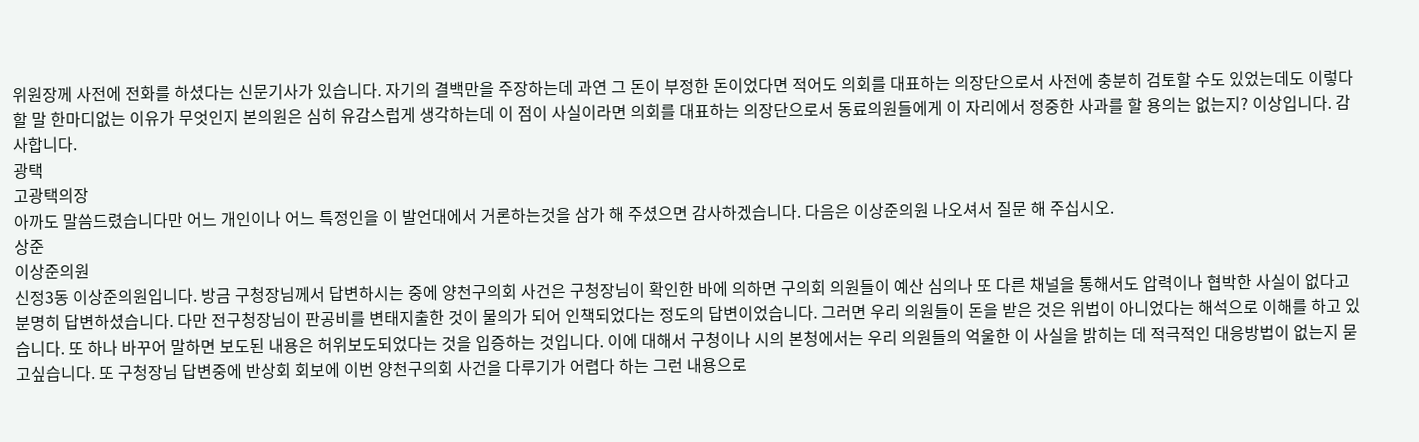위원장께 사전에 전화를 하셨다는 신문기사가 있습니다. 자기의 결백만을 주장하는데 과연 그 돈이 부정한 돈이었다면 적어도 의회를 대표하는 의장단으로서 사전에 충분히 검토할 수도 있었는데도 이렇다할 말 한마디없는 이유가 무엇인지 본의원은 심히 유감스럽게 생각하는데 이 점이 사실이라면 의회를 대표하는 의장단으로서 동료의원들에게 이 자리에서 정중한 사과를 할 용의는 없는지? 이상입니다. 감사합니다.
광택
고광택의장
아까도 말씀드렸습니다만 어느 개인이나 어느 특정인을 이 발언대에서 거론하는것을 삼가 해 주셨으면 감사하겠습니다. 다음은 이상준의원 나오셔서 질문 해 주십시오.
상준
이상준의원
신정3동 이상준의원입니다. 방금 구청장님께서 답변하시는 중에 양천구의회 사건은 구청장님이 확인한 바에 의하면 구의회 의원들이 예산 심의나 또 다른 채널을 통해서도 압력이나 협박한 사실이 없다고 분명히 답변하셨습니다. 다만 전구청장님이 판공비를 변태지출한 것이 물의가 되어 인책되었다는 정도의 답변이었습니다. 그러면 우리 의원들이 돈을 받은 것은 위법이 아니었다는 해석으로 이해를 하고 있습니다. 또 하나 바꾸어 말하면 보도된 내용은 허위보도되었다는 것을 입증하는 것입니다. 이에 대해서 구청이나 시의 본청에서는 우리 의원들의 억울한 이 사실을 밝히는 데 적극적인 대응방법이 없는지 묻고싶습니다. 또 구청장님 답변중에 반상회 회보에 이번 양천구의회 사건을 다루기가 어렵다 하는 그런 내용으로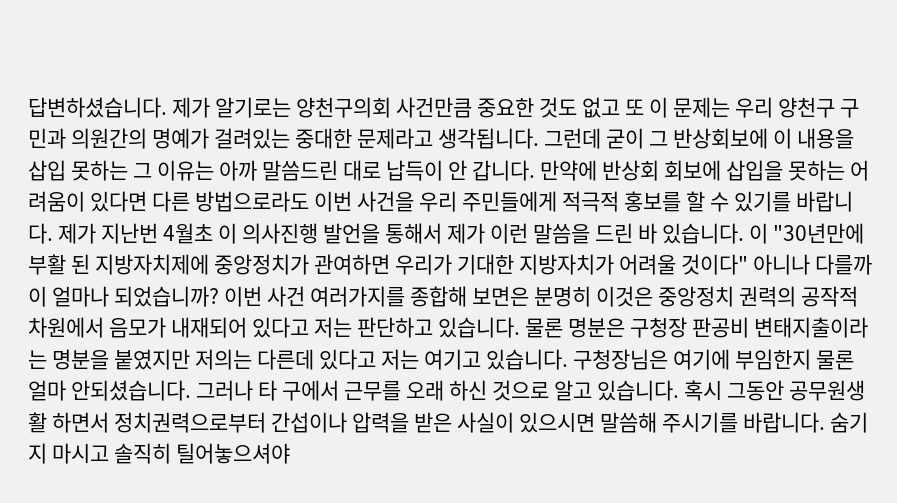답변하셨습니다. 제가 알기로는 양천구의회 사건만큼 중요한 것도 없고 또 이 문제는 우리 양천구 구민과 의원간의 명예가 걸려있는 중대한 문제라고 생각됩니다. 그런데 굳이 그 반상회보에 이 내용을 삽입 못하는 그 이유는 아까 말씀드린 대로 납득이 안 갑니다. 만약에 반상회 회보에 삽입을 못하는 어려움이 있다면 다른 방법으로라도 이번 사건을 우리 주민들에게 적극적 홍보를 할 수 있기를 바랍니다. 제가 지난번 4월초 이 의사진행 발언을 통해서 제가 이런 말씀을 드린 바 있습니다. 이 "30년만에 부활 된 지방자치제에 중앙정치가 관여하면 우리가 기대한 지방자치가 어려울 것이다" 아니나 다를까 이 얼마나 되었습니까? 이번 사건 여러가지를 종합해 보면은 분명히 이것은 중앙정치 권력의 공작적 차원에서 음모가 내재되어 있다고 저는 판단하고 있습니다. 물론 명분은 구청장 판공비 변태지출이라는 명분을 붙였지만 저의는 다른데 있다고 저는 여기고 있습니다. 구청장님은 여기에 부임한지 물론 얼마 안되셨습니다. 그러나 타 구에서 근무를 오래 하신 것으로 알고 있습니다. 혹시 그동안 공무원생활 하면서 정치권력으로부터 간섭이나 압력을 받은 사실이 있으시면 말씀해 주시기를 바랍니다. 숨기지 마시고 솔직히 틸어놓으셔야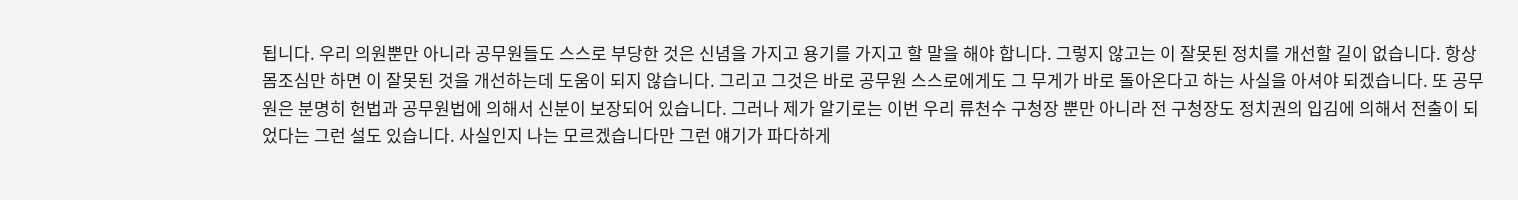됩니다. 우리 의원뿐만 아니라 공무원들도 스스로 부당한 것은 신념을 가지고 용기를 가지고 할 말을 해야 합니다. 그렇지 않고는 이 잘못된 정치를 개선할 길이 없습니다. 항상 몸조심만 하면 이 잘못된 것을 개선하는데 도움이 되지 않습니다. 그리고 그것은 바로 공무원 스스로에게도 그 무게가 바로 돌아온다고 하는 사실을 아셔야 되겠습니다. 또 공무원은 분명히 헌법과 공무원법에 의해서 신분이 보장되어 있습니다. 그러나 제가 알기로는 이번 우리 류천수 구청장 뿐만 아니라 전 구청장도 정치권의 입김에 의해서 전출이 되었다는 그런 설도 있습니다. 사실인지 나는 모르겠습니다만 그런 얘기가 파다하게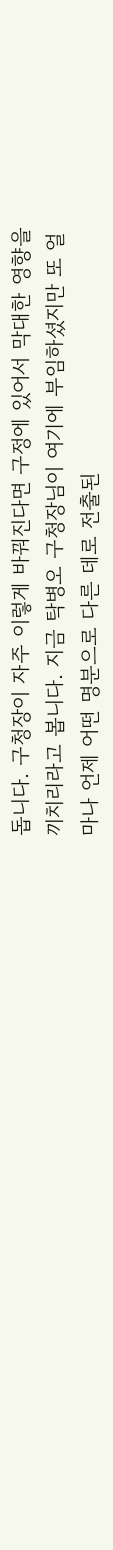돕니다. 구청장이 자주 이렇게 바꿔진다면 구정에 있어서 막대한 영향을 끼치리라고 봅니다. 지금 탁병오 구청장님이 여기에 부임하셨지만 또 얼마나 언제 어떤 명분으로 다른 데로 전출된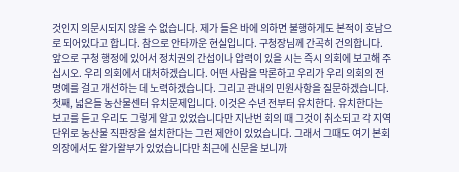것인지 의문시되지 않을 수 없습니다. 제가 들은 바에 의하면 불행하게도 본적이 호남으로 되어있다고 합니다. 참으로 안타까운 현실입니다. 구청장님께 간곡히 건의합니다. 앞으로 구청 행정에 있어서 정치권의 간섭이나 압력이 있을 시는 즉시 의회에 보고해 주십시오. 우리 의회에서 대처하겠습니다. 어떤 사람을 막론하고 우리가 우리 의회의 전 명예를 걸고 개선하는 데 노력하겠습니다. 그리고 관내의 민원사항을 질문하겠습니다. 첫째, 넓은들 농산물센터 유치문제입니다. 이것은 수년 전부터 유치한다. 유치한다는 보고를 듣고 우리도 그렇게 알고 있었습니다만 지난번 회의 때 그것이 취소되고 각 지역단위로 농산물 직판장을 설치한다는 그런 제안이 있었습니다. 그래서 그때도 여기 본회의장에서도 왈가왈부가 있었습니다만 최근에 신문을 보니까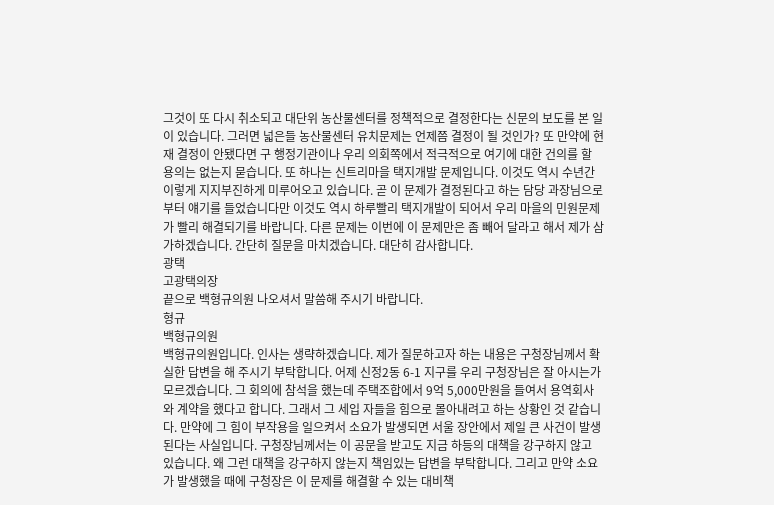그것이 또 다시 취소되고 대단위 농산물센터를 정책적으로 결정한다는 신문의 보도를 본 일이 있습니다. 그러면 넓은들 농산물센터 유치문제는 언제쯤 결정이 될 것인가? 또 만약에 현재 결정이 안됐다면 구 행정기관이나 우리 의회쪽에서 적극적으로 여기에 대한 건의를 할 용의는 없는지 묻습니다. 또 하나는 신트리마을 택지개발 문제입니다. 이것도 역시 수년간 이렇게 지지부진하게 미루어오고 있습니다. 곧 이 문제가 결정된다고 하는 담당 과장님으로부터 얘기를 들었습니다만 이것도 역시 하루빨리 택지개발이 되어서 우리 마을의 민원문제가 빨리 해결되기를 바랍니다. 다른 문제는 이번에 이 문제만은 좀 빼어 달라고 해서 제가 삼가하겠습니다. 간단히 질문을 마치겠습니다. 대단히 감사합니다.
광택
고광택의장
끝으로 백형규의원 나오셔서 말씀해 주시기 바랍니다.
형규
백형규의원
백형규의원입니다. 인사는 생략하겠습니다. 제가 질문하고자 하는 내용은 구청장님께서 확실한 답변을 해 주시기 부탁합니다. 어제 신정2동 6-1 지구를 우리 구청장님은 잘 아시는가 모르겠습니다. 그 회의에 참석을 했는데 주택조합에서 9억 5,000만원을 들여서 용역회사와 계약을 했다고 합니다. 그래서 그 세입 자들을 힘으로 몰아내려고 하는 상황인 것 같습니다. 만약에 그 힘이 부작용을 일으켜서 소요가 발생되면 서울 장안에서 제일 큰 사건이 발생된다는 사실입니다. 구청장님께서는 이 공문을 받고도 지금 하등의 대책을 강구하지 않고 있습니다. 왜 그런 대책을 강구하지 않는지 책임있는 답변을 부탁합니다. 그리고 만약 소요가 발생했을 때에 구청장은 이 문제를 해결할 수 있는 대비책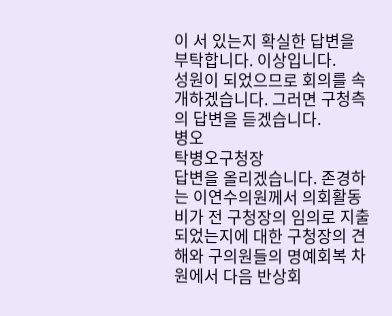이 서 있는지 확실한 답변을 부탁합니다. 이상입니다.
성원이 되었으므로 회의를 속개하겠습니다. 그러면 구청측의 답변을 듣겠습니다.
병오
탁병오구청장
답변을 올리겠습니다. 존경하는 이연수의원께서 의회활동비가 전 구청장의 임의로 지출되었는지에 대한 구청장의 견해와 구의원들의 명예회복 차원에서 다음 반상회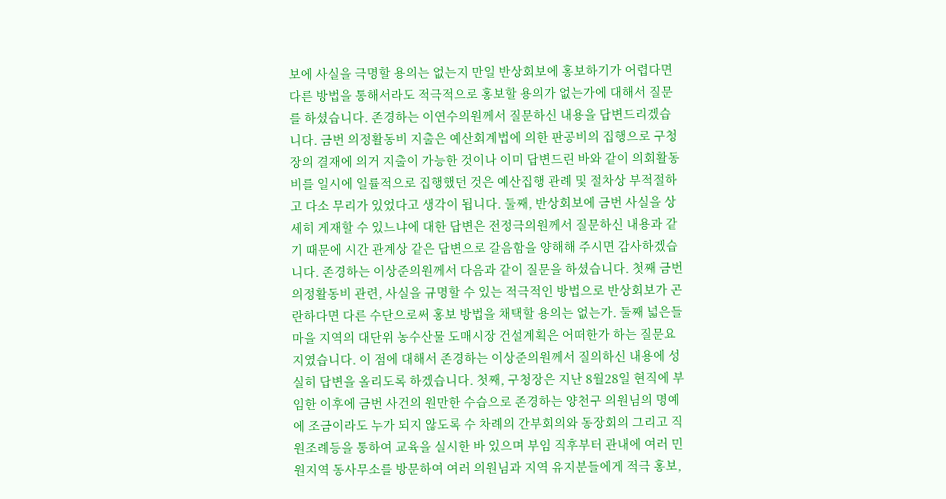보에 사실을 극명할 용의는 없는지 만일 반상회보에 홍보하기가 어렵다면 다른 방법을 통해서라도 적극적으로 홍보할 용의가 없는가에 대해서 질문를 하셨습니다. 존경하는 이연수의원께서 질문하신 내용을 답변드리겠습니다. 금번 의정활동비 지출은 예산회계법에 의한 판공비의 집행으로 구청장의 결재에 의거 지출이 가능한 것이나 이미 답변드린 바와 같이 의회활동비를 일시에 일률적으로 집행했던 것은 예산집행 관례 및 절차상 부적절하고 다소 무리가 있었다고 생각이 됩니다. 둘째, 반상회보에 금번 사실을 상세히 게재할 수 있느냐에 대한 답변은 전정극의원께서 질문하신 내용과 같기 때문에 시간 관계상 같은 답변으로 갈음함을 양해해 주시면 감사하겠습니다. 존경하는 이상준의원께서 다음과 같이 질문을 하셨습니다. 첫째 금번 의정활동비 관련, 사실을 규명할 수 있는 적극적인 방법으로 반상회보가 곤란하다면 다른 수단으로써 홍보 방법을 채택할 용의는 없는가. 둘째 넓은들마을 지역의 대단위 농수산물 도매시장 건설계획은 어떠한가 하는 질문요지였습니다. 이 점에 대해서 존경하는 이상준의원께서 질의하신 내용에 성실히 답변을 올리도록 하겠습니다. 첫째, 구청장은 지난 8월28일 현직에 부임한 이후에 금번 사건의 원만한 수습으로 존경하는 양천구 의원님의 명예에 조금이라도 누가 되지 않도록 수 차례의 간부회의와 동장회의 그리고 직원조례등을 통하여 교육을 실시한 바 있으며 부임 직후부터 관내에 여러 민원지역 동사무소를 방문하여 여러 의원님과 지역 유지분들에게 적극 홍보,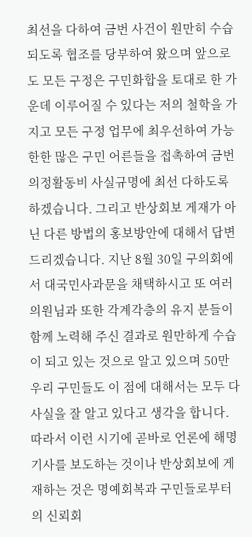최선을 다하여 금번 사건이 원만히 수습되도록 협조를 당부하여 왔으며 앞으로도 모든 구정은 구민화합을 토대로 한 가운데 이루어질 수 있다는 저의 철학을 가지고 모든 구정 업무에 최우선하여 가능한한 많은 구민 어른들을 접촉하여 금번 의정활동비 사실규명에 최선 다하도록 하겠습니다. 그리고 반상회보 게재가 아닌 다른 방법의 홍보방안에 대해서 답변드리겠습니다. 지난 8월 30일 구의회에서 대국민사과문을 채택하시고 또 여러 의원님과 또한 각계각층의 유지 분들이 함께 노력해 주신 결과로 원만하게 수습이 되고 있는 것으로 알고 있으며 50만 우리 구민들도 이 점에 대해서는 모두 다 사실을 잘 알고 있다고 생각을 합니다. 따라서 이런 시기에 곧바로 언론에 해명기사를 보도하는 것이나 반상회보에 게재하는 것은 명예회복과 구민들로부터의 신뢰회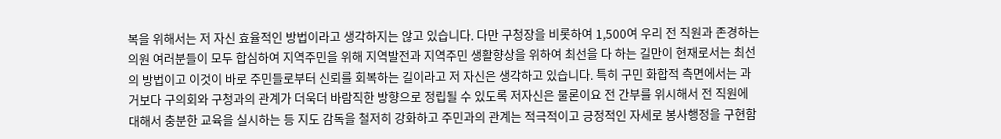복을 위해서는 저 자신 효율적인 방법이라고 생각하지는 않고 있습니다. 다만 구청장을 비롯하여 1,500여 우리 전 직원과 존경하는 의원 여러분들이 모두 합심하여 지역주민을 위해 지역발전과 지역주민 생활향상을 위하여 최선을 다 하는 길만이 현재로서는 최선의 방법이고 이것이 바로 주민들로부터 신뢰를 회복하는 길이라고 저 자신은 생각하고 있습니다. 특히 구민 화합적 측면에서는 과거보다 구의회와 구청과의 관계가 더욱더 바람직한 방향으로 정립될 수 있도록 저자신은 물론이요 전 간부를 위시해서 전 직원에 대해서 충분한 교육을 실시하는 등 지도 감독을 철저히 강화하고 주민과의 관계는 적극적이고 긍정적인 자세로 봉사행정을 구현함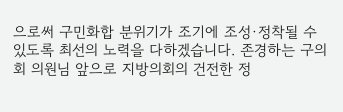으로써 구민화합 분위기가 조기에 조성·정착될 수 있도록 최선의 노력을 다하겠습니다. 존경하는 구의회 의원님 앞으로 지방의회의 건전한 정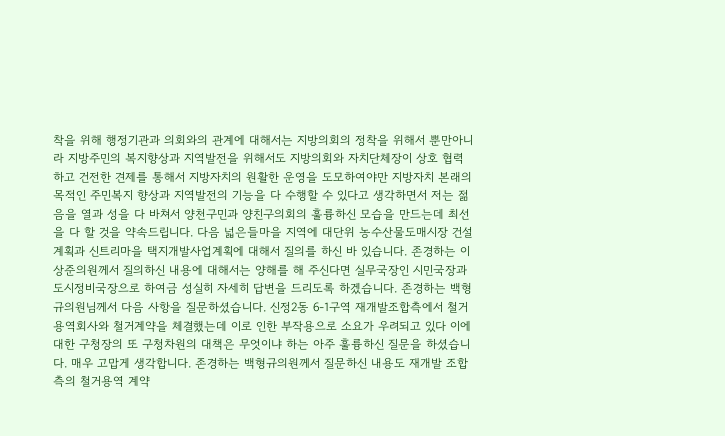착을 위해 행정기관과 의회와의 관계에 대해서는 지방의회의 정착을 위해서 뿐만아니라 지방주민의 복지향상과 지역발전을 위해서도 지방의회와 자치단체장이 상호 협력하고 건전한 견제를 통해서 지방자치의 원활한 운영을 도모하여야만 지방자치 본래의 목적인 주민복지 향상과 지역발전의 기능을 다 수행할 수 있다고 생각하면서 저는 젊음을 열과 성을 다 바쳐서 양천구민과 양친구의회의 훌륭하신 모습을 만드는데 최선을 다 할 것을 약속드립니다. 다음 넓은들마을 지역에 대단위 농수산물도매시장 건설계획과 신트리마을 택지개발사업계획에 대해서 질의를 하신 바 있습니다. 존경하는 이상준의원께서 질의하신 내용에 대해서는 양해를 해 주신다면 실무국장인 시민국장과 도시정비국장으로 하여금 성실히 자세히 답변을 드리도록 하겠습니다. 존경하는 백형규의원님께서 다음 사항을 질문하셨습니다. 신정2동 6-1구역 재개발조합측에서 철거 용역회사와 철거계약을 체결했는데 이로 인한 부작용으로 소요가 우려되고 있다 이에 대한 구청장의 또 구청차원의 대책은 무엇이냐 하는 아주 훌륭하신 질문을 하셨습니다. 매우 고맙게 생각합니다. 존경하는 백형규의원께서 질문하신 내용도 재개발 조합측의 철거용역 계약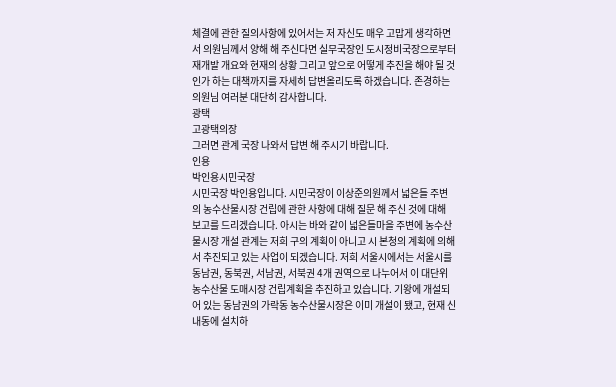체결에 관한 질의사항에 있어서는 저 자신도 매우 고맙게 생각하면서 의원님께서 양해 해 주신다면 실무국장인 도시정비국장으로부터 재개발 개요와 현재의 상황 그리고 앞으로 어떻게 추진을 해야 될 것인가 하는 대책까지를 자세히 답변올리도록 하겠습니다. 존경하는 의원님 여러분 대단히 감사합니다.
광택
고광택의장
그러면 관계 국장 나와서 답변 해 주시기 바랍니다.
인용
박인용시민국장
시민국장 박인용입니다. 시민국장이 이상준의원께서 넓은들 주변의 농수산물시장 건립에 관한 사항에 대해 질문 해 주신 것에 대해 보고를 드리겠습니다. 아시는 바와 같이 넓은들마을 주변에 농수산물시장 개설 관계는 저희 구의 계획이 아니고 시 본청의 계획에 의해서 추진되고 있는 사업이 되겠습니다. 저희 서울시에서는 서울시를 동남권, 동북권, 서남권, 서북권 4개 권역으로 나누어서 이 대단위 농수산물 도매시장 건립계획을 추진하고 있습니다. 기왕에 개설되어 있는 동남권의 가락동 농수산물시장은 이미 개설이 됐고, 현재 신내동에 설치하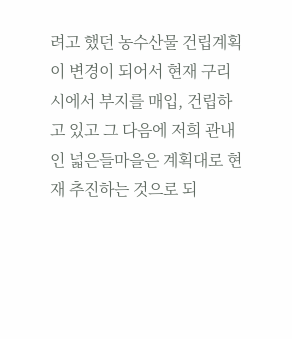려고 했던 농수산물 건립계획이 변경이 되어서 현재 구리시에서 부지를 매입, 건립하고 있고 그 다음에 저희 관내인 넓은들마을은 계획대로 현재 추진하는 것으로 되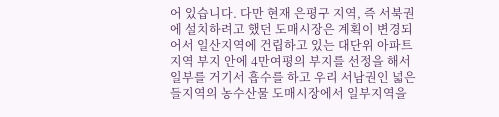어 있습니다. 다만 현재 은평구 지역, 즉 서북권에 설치하려고 했던 도매시장은 계획이 변경되어서 일산지역에 건립하고 있는 대단위 아파트 지역 부지 안에 4만여평의 부지를 선정을 해서 일부를 거기서 흡수를 하고 우리 서남권인 넓은들지역의 농수산물 도매시장에서 일부지역을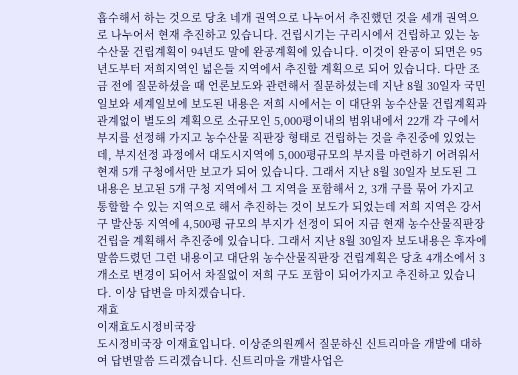흡수해서 하는 것으로 당초 네개 권역으로 나누어서 추진했던 것을 세개 권역으로 나누어서 현재 추진하고 있습니다. 건립시기는 구리시에서 건립하고 있는 농수산물 건립계획이 94년도 말에 완공계획에 있습니다. 이것이 완공이 되면은 95년도부터 저희지역인 넓은들 지역에서 추진할 계획으로 되어 있습니다. 다만 조금 전에 질문하셨을 때 언론보도와 관련해서 질문하셨는데 지난 8월 30일자 국민일보와 세계일보에 보도된 내용은 저희 시에서는 이 대단위 농수산물 건립계획과 관계없이 별도의 계획으로 소규모인 5,000평이내의 범위내에서 22개 각 구에서 부지를 선정해 가지고 농수산물 직판장 형태로 건립하는 것을 추진중에 있었는데, 부지선정 과정에서 대도시지역에 5,000평규모의 부지를 마련하기 어려워서 현재 5개 구청에서만 보고가 되어 있습니다. 그래서 지난 8월 30일자 보도된 그 내용은 보고된 5개 구청 지역에서 그 지역을 포함해서 2, 3개 구를 묶어 가지고 통할할 수 있는 지역으로 해서 추진하는 것이 보도가 되었는데 저희 지역은 강서구 발산동 지역에 4,500평 규모의 부지가 선정이 되어 지금 현재 농수산물직판장 건립을 계획해서 추진중에 있습니다. 그래서 지난 8월 30일자 보도내용은 후자에 말씀드렸던 그런 내용이고 대단위 농수산물직판장 건립계획은 당초 4개소에서 3개소로 변경이 되어서 차질없이 저희 구도 포함이 되어가지고 추진하고 있습니다. 이상 답변을 마치겠습니다.
재효
이재효도시정비국장
도시정비국장 이재효입니다. 이상준의원께서 질문하신 신트리마을 개발에 대하여 답변말씀 드리겠습니다. 신트리마을 개발사업은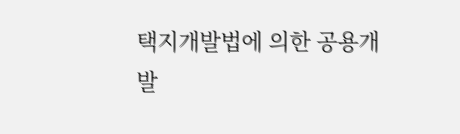택지개발법에 의한 공용개발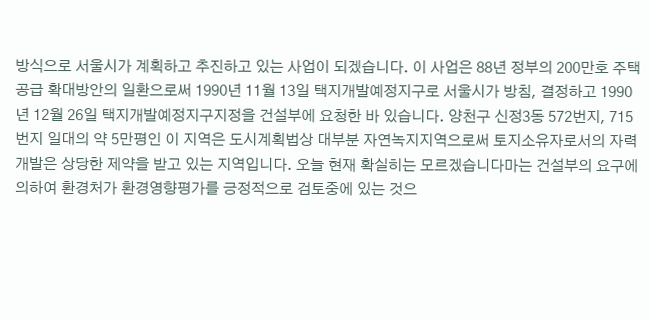방식으로 서울시가 계획하고 추진하고 있는 사업이 되겠습니다. 이 사업은 88년 정부의 200만호 주택공급 확대방안의 일환으로써 1990년 11월 13일 택지개발예정지구로 서울시가 방침, 결정하고 1990년 12월 26일 택지개발예정지구지정을 건설부에 요청한 바 있습니다. 양천구 신정3동 572번지, 715번지 일대의 약 5만평인 이 지역은 도시계획법상 대부분 자연녹지지역으로써 토지소유자로서의 자력개발은 상당한 제약을 받고 있는 지역입니다. 오늘 현재 확실히는 모르겠습니다마는 건설부의 요구에 의하여 환경처가 환경영향평가를 긍정적으로 검토중에 있는 것으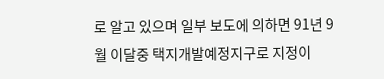로 알고 있으며 일부 보도에 의하면 91년 9월 이달중 택지개발예정지구로 지정이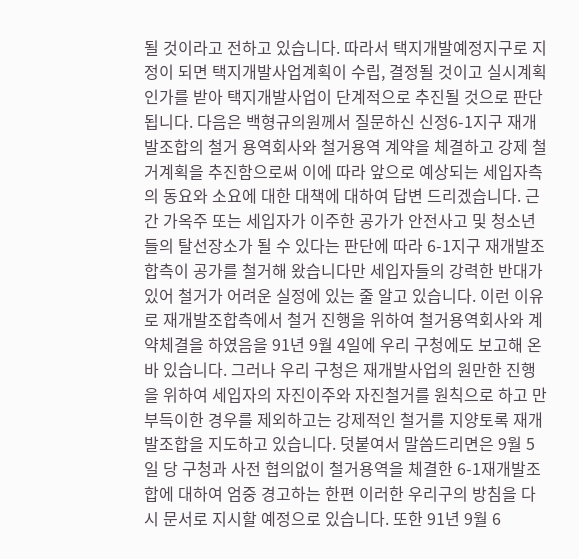될 것이라고 전하고 있습니다. 따라서 택지개발예정지구로 지정이 되면 택지개발사업계획이 수립, 결정될 것이고 실시계획 인가를 받아 택지개발사업이 단계적으로 추진될 것으로 판단됩니다. 다음은 백형규의원께서 질문하신 신정6-1지구 재개발조합의 철거 용역회사와 철거용역 계약을 체결하고 강제 철거계획을 추진함으로써 이에 따라 앞으로 예상되는 세입자측의 동요와 소요에 대한 대책에 대하여 답변 드리겠습니다. 근간 가옥주 또는 세입자가 이주한 공가가 안전사고 및 청소년들의 탈선장소가 될 수 있다는 판단에 따라 6-1지구 재개발조합측이 공가를 철거해 왔습니다만 세입자들의 강력한 반대가 있어 철거가 어려운 실정에 있는 줄 알고 있습니다. 이런 이유로 재개발조합측에서 철거 진행을 위하여 철거용역회사와 계약체결을 하였음을 91년 9월 4일에 우리 구청에도 보고해 온 바 있습니다. 그러나 우리 구청은 재개발사업의 원만한 진행을 위하여 세입자의 자진이주와 자진철거를 원칙으로 하고 만부득이한 경우를 제외하고는 강제적인 철거를 지양토록 재개발조합을 지도하고 있습니다. 덧붙여서 말씀드리면은 9월 5일 당 구청과 사전 협의없이 철거용역을 체결한 6-1재개발조합에 대하여 엄중 경고하는 한편 이러한 우리구의 방침을 다시 문서로 지시할 예정으로 있습니다. 또한 91년 9월 6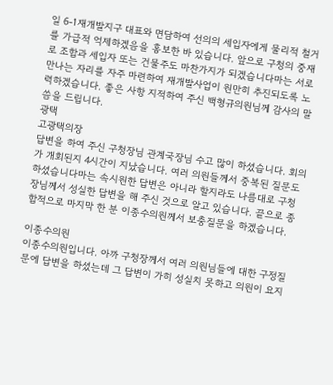일 6-1재개발지구 대표와 면담하여 선의의 세입자에게 물리적 철거를 가급적 억제하겠음을 홍보한 바 있습니다. 앞으로 구청의 중재로 조합과 세입자 또는 건물주도 마찬가지가 되겠습니다마는 서로 만나는 자리를 자주 마련하여 재개발사업이 원만히 추진되도록 노력하겠습니다. 좋은 사항 지적하여 주신 백형규의원님께 감사의 말씀을 드립니다.
광택
고광택의장
답변을 하여 주신 구청장님 관계국장님 수고 많이 하셨습니다. 회의가 개회된지 4시간이 지났습니다. 여러 의원들께서 중복된 질문도 하셨습니다마는 속시원한 답변은 아니라 할지라도 나름대로 구청장님께서 성실한 답변을 해 주신 것으로 알고 있습니다. 끝으로 종합적으로 마지막 한 분 이종수의원께서 보충질문을 하겠습니다.

이종수의원
이종수의원입니다. 아까 구청장께서 여러 의원님들에 대한 구정질문에 답변을 하셨는데 그 답변이 가히 성실치 못하고 의원이 요지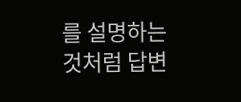를 설명하는 것처럼 답변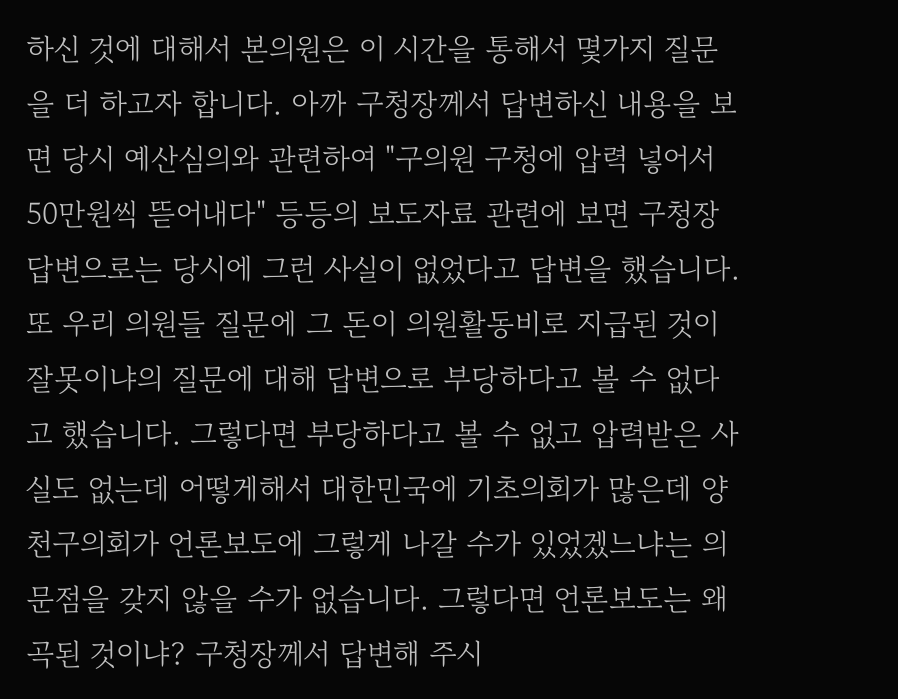하신 것에 대해서 본의원은 이 시간을 통해서 몇가지 질문을 더 하고자 합니다. 아까 구청장께서 답변하신 내용을 보면 당시 예산심의와 관련하여 "구의원 구청에 압력 넣어서 50만원씩 뜯어내다" 등등의 보도자료 관련에 보면 구청장 답변으로는 당시에 그런 사실이 없었다고 답변을 했습니다. 또 우리 의원들 질문에 그 돈이 의원활동비로 지급된 것이 잘못이냐의 질문에 대해 답변으로 부당하다고 볼 수 없다고 했습니다. 그렇다면 부당하다고 볼 수 없고 압력받은 사실도 없는데 어떻게해서 대한민국에 기초의회가 많은데 양천구의회가 언론보도에 그렇게 나갈 수가 있었겠느냐는 의문점을 갖지 않을 수가 없습니다. 그렇다면 언론보도는 왜곡된 것이냐? 구청장께서 답변해 주시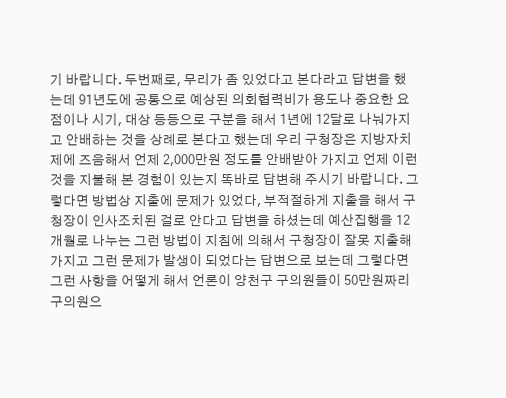기 바랍니다. 두번째로, 무리가 좀 있었다고 본다라고 답변을 했는데 91년도에 공통으로 예상된 의회협력비가 용도나 중요한 요점이나 시기, 대상 등등으로 구분을 해서 1년에 12달로 나눠가지고 안배하는 것을 상례로 본다고 했는데 우리 구청장은 지방자치제에 즈음해서 언제 2,000만원 정도를 안배받아 가지고 언제 이런 것을 지불해 본 경험이 있는지 똑바로 답변해 주시기 바랍니다. 그렇다면 방법상 지출에 문제가 있었다, 부적절하게 지출을 해서 구청장이 인사조치된 걸로 안다고 답변을 하셨는데 예산집행을 12개월로 나누는 그런 방법이 지침에 의해서 구청장이 잘못 지출해 가지고 그런 문제가 발생이 되었다는 답변으로 보는데 그렇다면 그런 사항을 어떻게 해서 언론이 양천구 구의원들이 50만원짜리 구의원으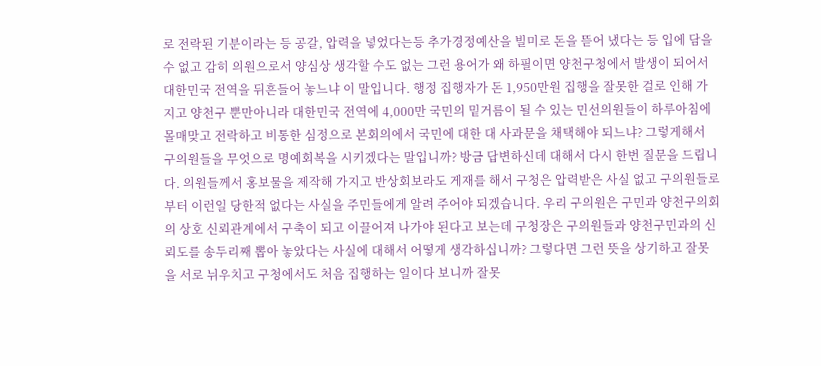로 전락된 기분이라는 등 공갈, 압력을 넣었다는등 추가경정예산을 빌미로 돈을 뜯어 냈다는 등 입에 담을 수 없고 감히 의원으로서 양심상 생각할 수도 없는 그런 용어가 왜 하필이면 양천구청에서 발생이 되어서 대한민국 전역을 뒤흔들어 놓느냐 이 말입니다. 행정 집행자가 돈 1,950만원 집행을 잘못한 걸로 인해 가지고 양천구 뿐만아니라 대한민국 전역에 4,000만 국민의 밑거름이 될 수 있는 민선의원들이 하루아침에 몰매맞고 전락하고 비통한 심정으로 본회의에서 국민에 대한 대 사과문을 채택해야 되느냐? 그렇게해서 구의원들을 무엇으로 명예회복을 시키겠다는 말입니까? 방금 답변하신데 대해서 다시 한번 질문을 드립니다. 의원들께서 홍보물을 제작해 가지고 반상회보라도 게재를 해서 구청은 압력받은 사실 없고 구의원들로부터 이런일 당한적 없다는 사실을 주민들에게 알려 주어야 되겠습니다. 우리 구의원은 구민과 양천구의회의 상호 신뢰관계에서 구축이 되고 이끌어져 나가야 된다고 보는데 구청장은 구의원들과 양천구민과의 신뢰도를 송두리째 뽑아 놓았다는 사실에 대해서 어떻게 생각하십니까? 그렇다면 그런 뜻을 상기하고 잘못을 서로 뉘우치고 구청에서도 처음 집행하는 일이다 보니까 잘못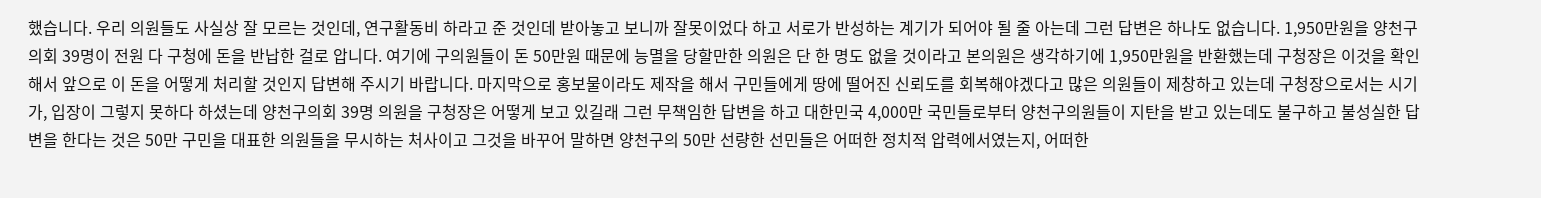했습니다. 우리 의원들도 사실상 잘 모르는 것인데, 연구활동비 하라고 준 것인데 받아놓고 보니까 잘못이었다 하고 서로가 반성하는 계기가 되어야 될 줄 아는데 그런 답변은 하나도 없습니다. 1,950만원을 양천구의회 39명이 전원 다 구청에 돈을 반납한 걸로 압니다. 여기에 구의원들이 돈 50만원 때문에 능멸을 당할만한 의원은 단 한 명도 없을 것이라고 본의원은 생각하기에 1,950만원을 반환했는데 구청장은 이것을 확인해서 앞으로 이 돈을 어떻게 처리할 것인지 답변해 주시기 바랍니다. 마지막으로 홍보물이라도 제작을 해서 구민들에게 땅에 떨어진 신뢰도를 회복해야겠다고 많은 의원들이 제창하고 있는데 구청장으로서는 시기가, 입장이 그렇지 못하다 하셨는데 양천구의회 39명 의원을 구청장은 어떻게 보고 있길래 그런 무책임한 답변을 하고 대한민국 4,000만 국민들로부터 양천구의원들이 지탄을 받고 있는데도 불구하고 불성실한 답변을 한다는 것은 50만 구민을 대표한 의원들을 무시하는 처사이고 그것을 바꾸어 말하면 양천구의 50만 선량한 선민들은 어떠한 정치적 압력에서였는지, 어떠한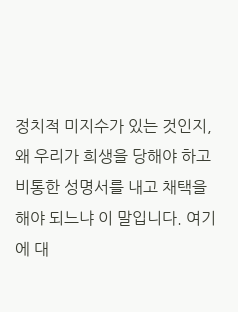정치적 미지수가 있는 것인지, 왜 우리가 희생을 당해야 하고 비통한 성명서를 내고 채택을 해야 되느냐 이 말입니다. 여기에 대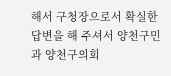해서 구청장으로서 확실한 답변을 해 주셔서 양천구민과 양천구의회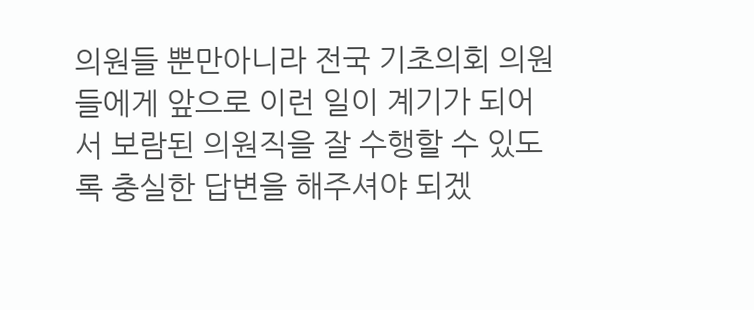의원들 뿐만아니라 전국 기초의회 의원들에게 앞으로 이런 일이 계기가 되어서 보람된 의원직을 잘 수행할 수 있도록 충실한 답변을 해주셔야 되겠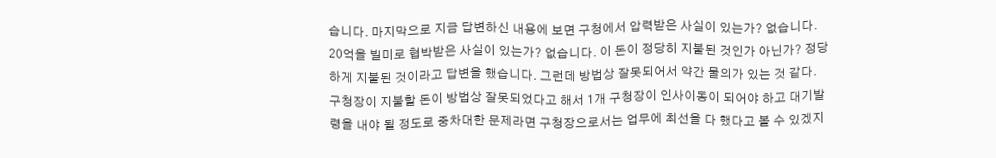습니다. 마지막으로 지금 답변하신 내용에 보면 구청에서 압력받은 사실이 있는가? 없습니다. 20억을 빌미로 협박받은 사실이 있는가? 없습니다. 이 돈이 정당히 지불된 것인가 아닌가? 정당하게 지불된 것이라고 답변을 했습니다. 그런데 방법상 잘못되어서 약간 물의가 있는 것 같다. 구청장이 지불할 돈이 방법상 잘못되었다고 해서 1개 구청장이 인사이동이 되어야 하고 대기발령을 내야 될 정도로 중차대한 문제라면 구청장으로서는 업무에 최선을 다 했다고 볼 수 있겠지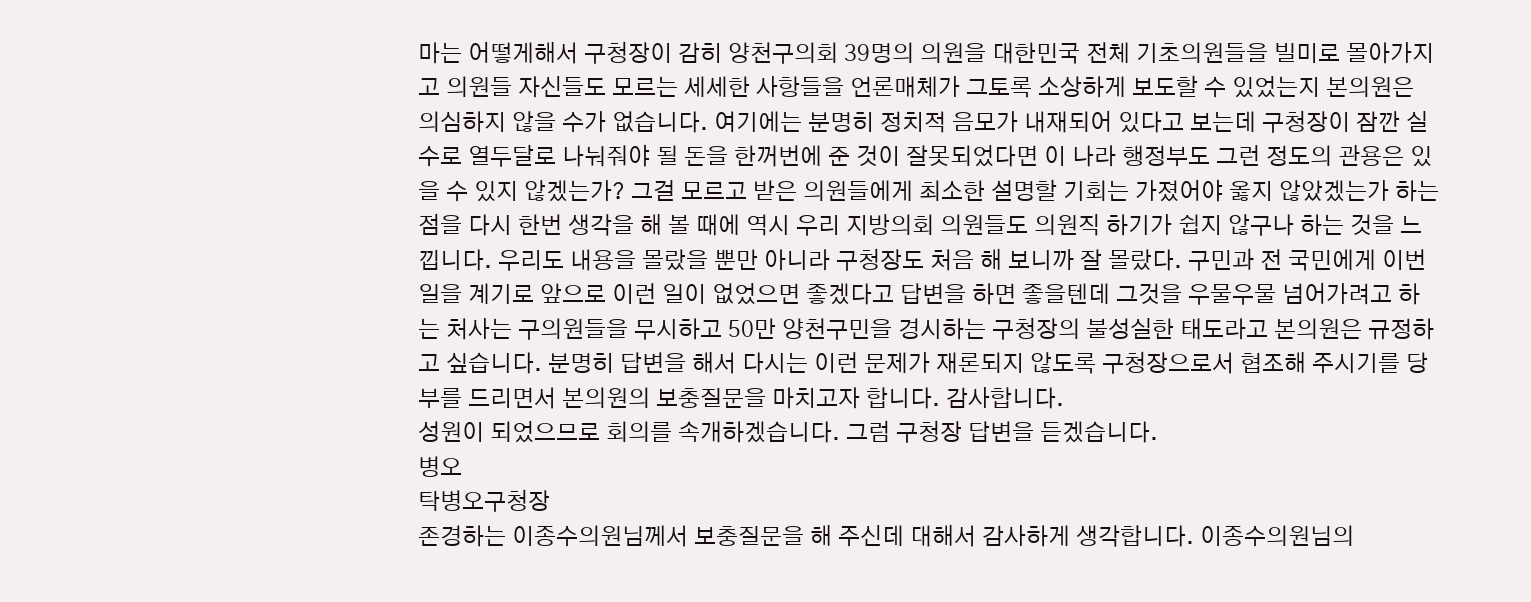마는 어떻게해서 구청장이 감히 양천구의회 39명의 의원을 대한민국 전체 기초의원들을 빌미로 몰아가지고 의원들 자신들도 모르는 세세한 사항들을 언론매체가 그토록 소상하게 보도할 수 있었는지 본의원은 의심하지 않을 수가 없습니다. 여기에는 분명히 정치적 음모가 내재되어 있다고 보는데 구청장이 잠깐 실수로 열두달로 나눠줘야 될 돈을 한꺼번에 준 것이 잘못되었다면 이 나라 행정부도 그런 정도의 관용은 있을 수 있지 않겠는가? 그걸 모르고 받은 의원들에게 최소한 설명할 기회는 가졌어야 옳지 않았겠는가 하는 점을 다시 한번 생각을 해 볼 때에 역시 우리 지방의회 의원들도 의원직 하기가 쉽지 않구나 하는 것을 느낍니다. 우리도 내용을 몰랐을 뿐만 아니라 구청장도 처음 해 보니까 잘 몰랐다. 구민과 전 국민에게 이번 일을 계기로 앞으로 이런 일이 없었으면 좋겠다고 답변을 하면 좋을텐데 그것을 우물우물 넘어가려고 하는 처사는 구의원들을 무시하고 50만 양천구민을 경시하는 구청장의 불성실한 태도라고 본의원은 규정하고 싶습니다. 분명히 답변을 해서 다시는 이런 문제가 재론되지 않도록 구청장으로서 협조해 주시기를 당부를 드리면서 본의원의 보충질문을 마치고자 합니다. 감사합니다.
성원이 되었으므로 회의를 속개하겠습니다. 그럼 구청장 답변을 듣겠습니다.
병오
탁병오구청장
존경하는 이종수의원님께서 보충질문을 해 주신데 대해서 감사하게 생각합니다. 이종수의원님의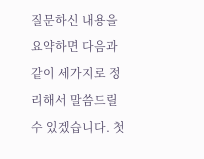질문하신 내용을 요약하면 다음과 같이 세가지로 정리해서 말씀드릴 수 있겠습니다. 첫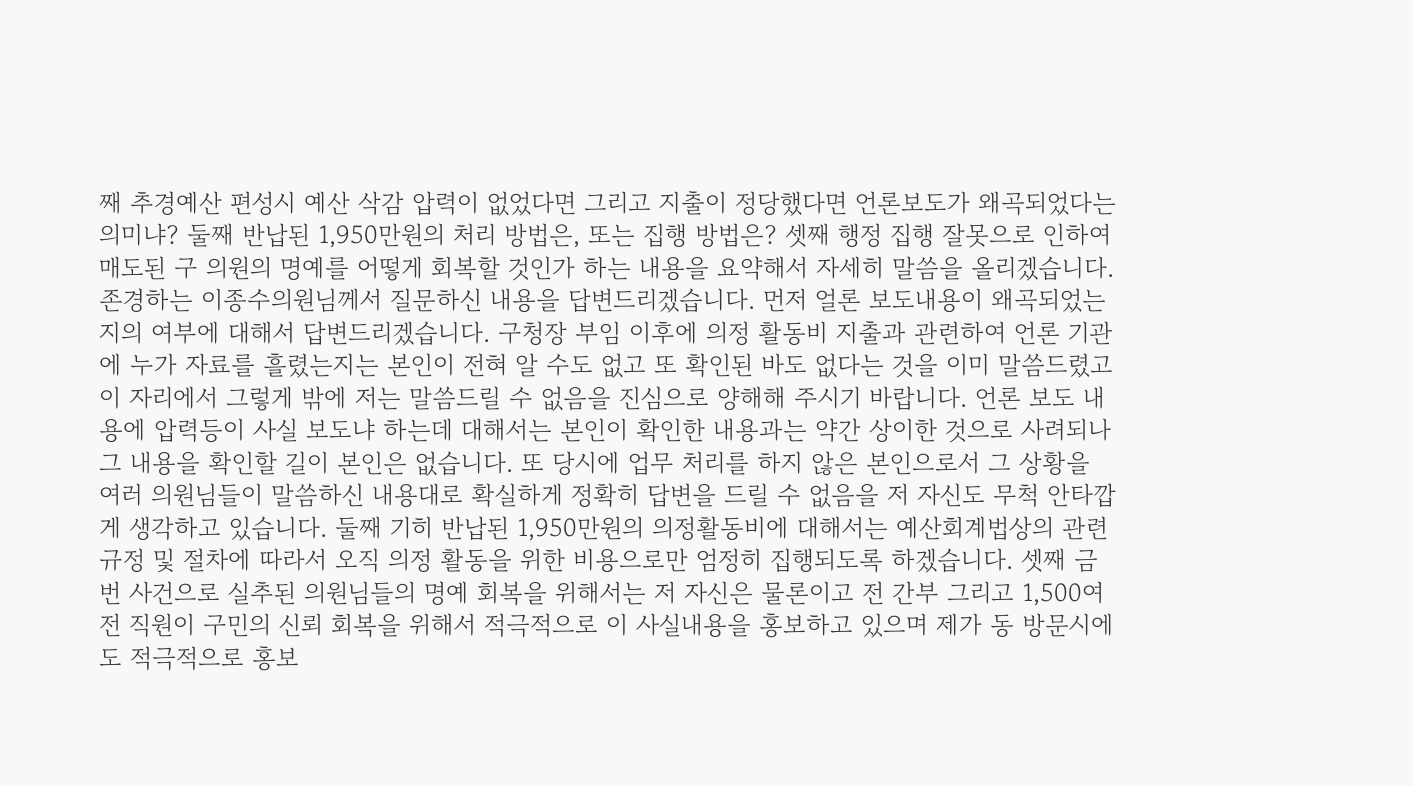째 추경예산 편성시 예산 삭감 압력이 없었다면 그리고 지출이 정당했다면 언론보도가 왜곡되었다는 의미냐? 둘째 반납된 1,950만원의 처리 방법은, 또는 집행 방법은? 셋째 행정 집행 잘못으로 인하여 매도된 구 의원의 명예를 어떻게 회복할 것인가 하는 내용을 요약해서 자세히 말씀을 올리겠습니다. 존경하는 이종수의원님께서 질문하신 내용을 답변드리겠습니다. 먼저 얼론 보도내용이 왜곡되었는지의 여부에 대해서 답변드리겠습니다. 구청장 부임 이후에 의정 활동비 지출과 관련하여 언론 기관에 누가 자료를 흘렸는지는 본인이 전혀 알 수도 없고 또 확인된 바도 없다는 것을 이미 말씀드렸고 이 자리에서 그렇게 밖에 저는 말씀드릴 수 없음을 진심으로 양해해 주시기 바랍니다. 언론 보도 내용에 압력등이 사실 보도냐 하는데 대해서는 본인이 확인한 내용과는 약간 상이한 것으로 사려되나 그 내용을 확인할 길이 본인은 없습니다. 또 당시에 업무 처리를 하지 않은 본인으로서 그 상황을 여러 의원님들이 말씀하신 내용대로 확실하게 정확히 답변을 드릴 수 없음을 저 자신도 무척 안타깝게 생각하고 있습니다. 둘째 기히 반납된 1,950만원의 의정활동비에 대해서는 예산회계법상의 관련 규정 및 절차에 따라서 오직 의정 활동을 위한 비용으로만 엄정히 집행되도록 하겠습니다. 셋째 금번 사건으로 실추된 의원님들의 명예 회복을 위해서는 저 자신은 물론이고 전 간부 그리고 1,500여 전 직원이 구민의 신뢰 회복을 위해서 적극적으로 이 사실내용을 홍보하고 있으며 제가 동 방문시에도 적극적으로 홍보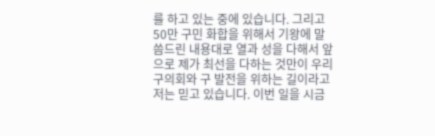를 하고 있는 중에 있습니다. 그리고 50만 구민 화합을 위해서 기왕에 말씀드린 내용대로 열과 성을 다해서 앞으로 제가 최선을 다하는 것만이 우리 구의회와 구 발전을 위하는 길이라고 저는 믿고 있습니다. 이번 일을 시금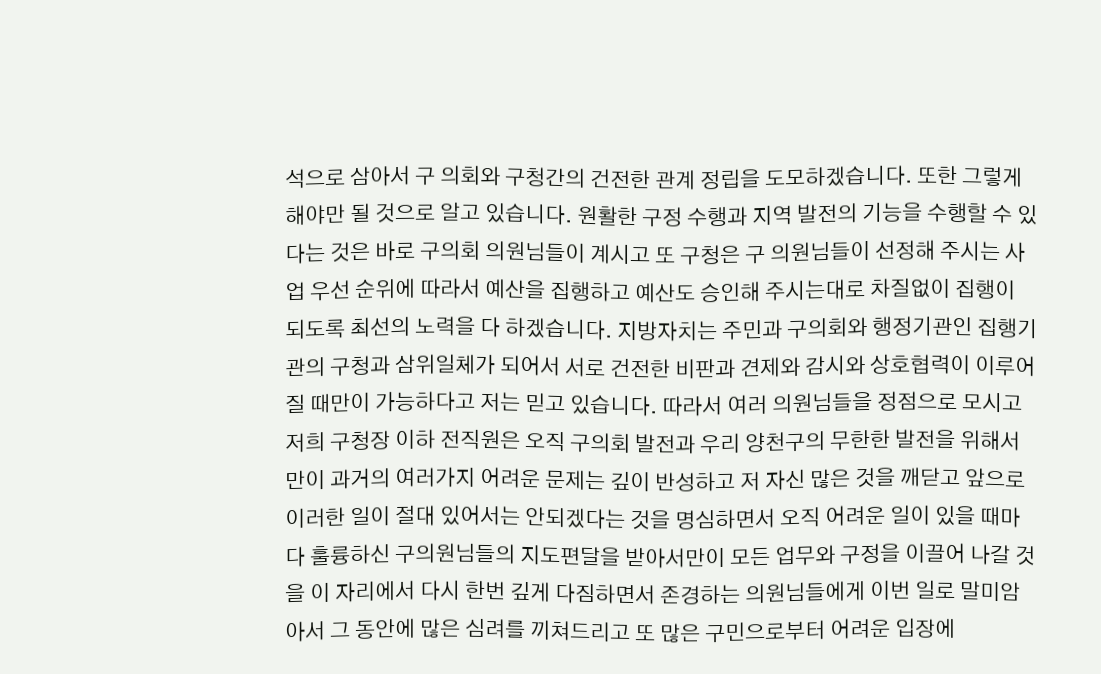석으로 삼아서 구 의회와 구청간의 건전한 관계 정립을 도모하겠습니다. 또한 그렇게 해야만 될 것으로 알고 있습니다. 원활한 구정 수행과 지역 발전의 기능을 수행할 수 있다는 것은 바로 구의회 의원님들이 계시고 또 구청은 구 의원님들이 선정해 주시는 사업 우선 순위에 따라서 예산을 집행하고 예산도 승인해 주시는대로 차질없이 집행이 되도록 최선의 노력을 다 하겠습니다. 지방자치는 주민과 구의회와 행정기관인 집행기관의 구청과 삼위일체가 되어서 서로 건전한 비판과 견제와 감시와 상호협력이 이루어질 때만이 가능하다고 저는 믿고 있습니다. 따라서 여러 의원님들을 정점으로 모시고 저희 구청장 이하 전직원은 오직 구의회 발전과 우리 양천구의 무한한 발전을 위해서만이 과거의 여러가지 어려운 문제는 깊이 반성하고 저 자신 많은 것을 깨닫고 앞으로 이러한 일이 절대 있어서는 안되겠다는 것을 명심하면서 오직 어려운 일이 있을 때마다 훌륭하신 구의원님들의 지도편달을 받아서만이 모든 업무와 구정을 이끌어 나갈 것을 이 자리에서 다시 한번 깊게 다짐하면서 존경하는 의원님들에게 이번 일로 말미암아서 그 동안에 많은 심려를 끼쳐드리고 또 많은 구민으로부터 어려운 입장에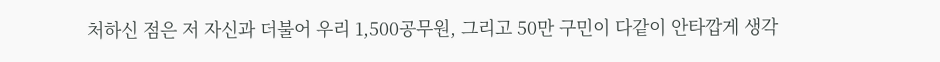처하신 점은 저 자신과 더불어 우리 1,500공무원, 그리고 50만 구민이 다같이 안타깝게 생각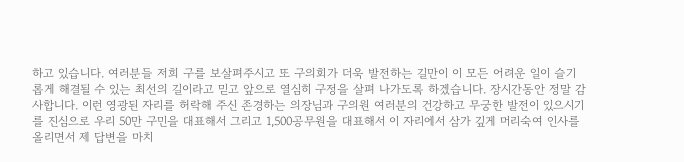하고 있습니다. 여러분들 저희 구를 보살펴주시고 또 구의회가 더욱 발전하는 길만이 이 모든 어려운 일이 슬기롭게 해결될 수 있는 최선의 길이라고 믿고 앞으로 열심히 구정을 살펴 나가도록 하겠습니다. 장시간동안 정말 감사합니다. 이런 영광된 자리를 허락해 주신 존경하는 의장님과 구의원 여러분의 건강하고 무궁한 발전이 있으시기를 진심으로 우리 50만 구민을 대표해서 그리고 1,500공무원을 대표해서 이 자리에서 삼가 깊게 머리숙여 인사를 올리면서 제 답변을 마치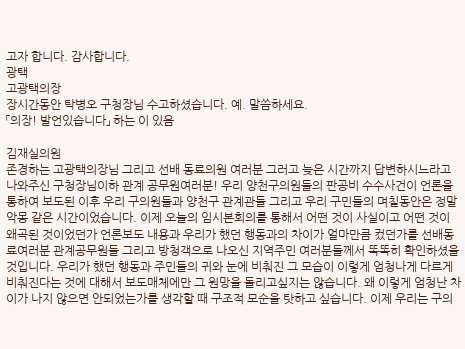고자 합니다. 감사합니다.
광택
고광택의장
장시간동안 탁병오 구청장님 수고하셨습니다. 예. 말씀하세요.
「의장! 발언있습니다」 하는 이 있음

김재실의원
존경하는 고광택의장님 그리고 선배 동료의원 여러분 그러고 늦은 시간까지 답변하시느라고 나와주신 구청장님이하 관계 공무원여러분! 우리 양천구의원들의 판공비 수수사건이 언론을 통하여 보도된 이후 우리 구의원들과 양천구 관계관들 그리고 우리 구민들의 며칠동안은 정말 악몽 같은 시간이었습니다. 이제 오늘의 임시본회의를 통해서 어떤 것이 사실이고 어떤 것이 왜곡된 것이었던가 언론보도 내용과 우리가 했던 행동과의 차이가 얼마만큼 컸던가를 선배동료여러분 관계공무원들 그리고 방청객으로 나오신 지역주민 여러분들께서 똑똑히 확인하셨을 것입니다. 우리가 했던 행동과 주민들의 귀와 눈에 비춰진 그 모습이 이렇게 엄청나게 다르게 비춰진다는 것에 대해서 보도매체에만 그 원망을 돌리고싶지는 않습니다. 왜 이렇게 엄청난 차이가 나지 않으면 안되었는가를 생각할 때 구조적 모순을 탓하고 싶습니다. 이제 우리는 구의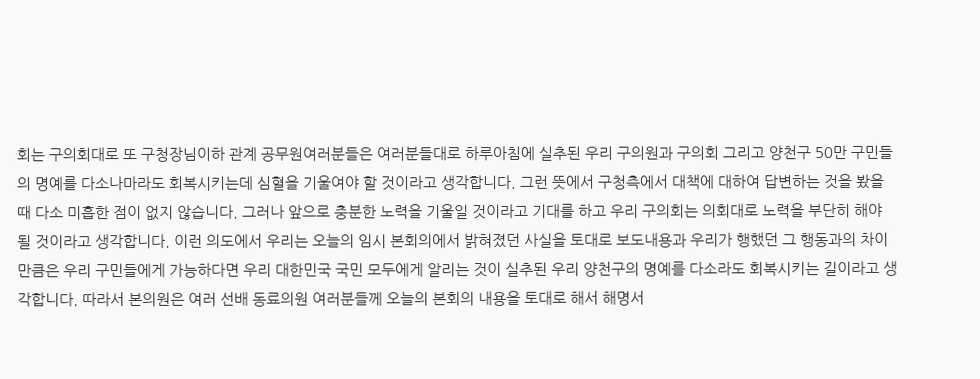회는 구의회대로 또 구청장님이하 관계 공무원여러분들은 여러분들대로 하루아침에 실추된 우리 구의원과 구의회 그리고 양천구 50만 구민들의 명예를 다소나마라도 회복시키는데 심혈을 기울여야 할 것이라고 생각합니다. 그런 뜻에서 구청측에서 대책에 대하여 답변하는 것을 봤을 때 다소 미흡한 점이 없지 않습니다. 그러나 앞으로 충분한 노력을 기울일 것이라고 기대를 하고 우리 구의회는 의회대로 노력을 부단히 해야 될 것이라고 생각합니다. 이런 의도에서 우리는 오늘의 임시 본회의에서 밝혀졌던 사실을 토대로 보도내용과 우리가 행했던 그 행동과의 차이만큼은 우리 구민들에게 가능하다면 우리 대한민국 국민 모두에게 알리는 것이 실추된 우리 양천구의 명예를 다소라도 회복시키는 길이라고 생각합니다. 따라서 본의원은 여러 선배 동료의원 여러분들께 오늘의 본회의 내용을 토대로 해서 해명서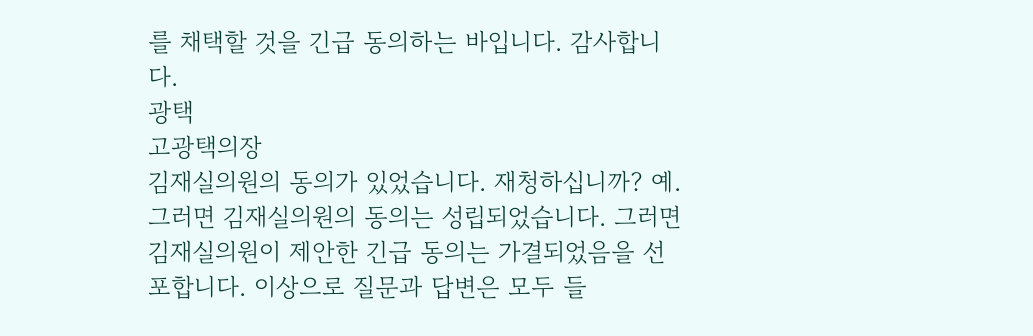를 채택할 것을 긴급 동의하는 바입니다. 감사합니다.
광택
고광택의장
김재실의원의 동의가 있었습니다. 재청하십니까? 예. 그러면 김재실의원의 동의는 성립되었습니다. 그러면 김재실의원이 제안한 긴급 동의는 가결되었음을 선포합니다. 이상으로 질문과 답변은 모두 들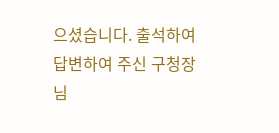으셨습니다. 출석하여 답변하여 주신 구청장님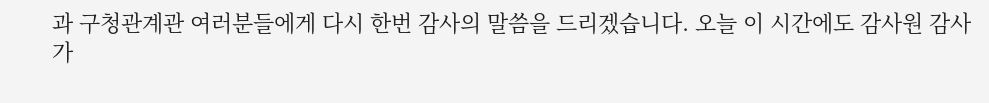과 구청관계관 여러분들에게 다시 한번 감사의 말씀을 드리겠습니다. 오늘 이 시간에도 감사원 감사가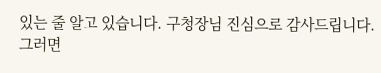있는 줄 알고 있습니다. 구청장님 진심으로 감사드립니다. 그러면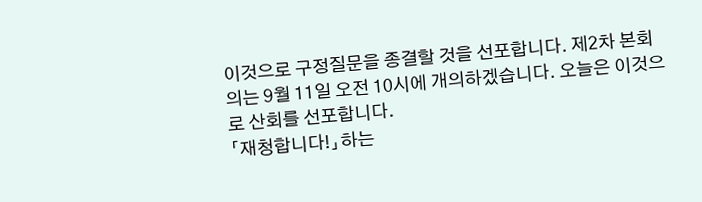이것으로 구정질문을 종결할 것을 선포합니다. 제2차 본회의는 9월 11일 오전 10시에 개의하겠습니다. 오늘은 이것으로 산회를 선포합니다.
「재청합니다!」하는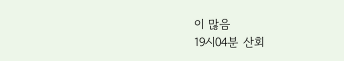이 많음
19시04분 산회